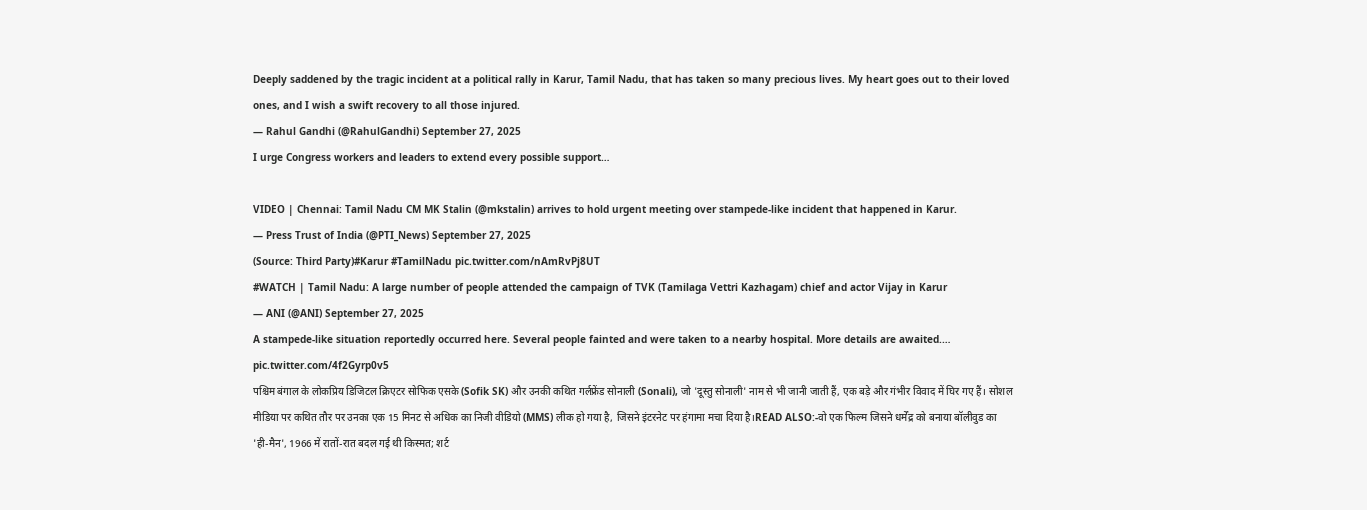Deeply saddened by the tragic incident at a political rally in Karur, Tamil Nadu, that has taken so many precious lives. My heart goes out to their loved ones, and I wish a swift recovery to all those injured.
— Rahul Gandhi (@RahulGandhi) September 27, 2025
I urge Congress workers and leaders to extend every possible support…

VIDEO | Chennai: Tamil Nadu CM MK Stalin (@mkstalin) arrives to hold urgent meeting over stampede-like incident that happened in Karur.
— Press Trust of India (@PTI_News) September 27, 2025
(Source: Third Party)#Karur #TamilNadu pic.twitter.com/nAmRvPj8UT
#WATCH | Tamil Nadu: A large number of people attended the campaign of TVK (Tamilaga Vettri Kazhagam) chief and actor Vijay in Karur
— ANI (@ANI) September 27, 2025
A stampede-like situation reportedly occurred here. Several people fainted and were taken to a nearby hospital. More details are awaited.… pic.twitter.com/4f2Gyrp0v5
पश्चिम बंगाल के लोकप्रिय डिजिटल क्रिएटर सोफिक एसके (Sofik SK) और उनकी कथित गर्लफ्रेंड सोनाली (Sonali), जो 'दूस्तु सोनाली' नाम से भी जानी जाती हैं, एक बड़े और गंभीर विवाद में घिर गए हैं। सोशल मीडिया पर कथित तौर पर उनका एक 15 मिनट से अधिक का निजी वीडियो (MMS) लीक हो गया है, जिसने इंटरनेट पर हंगामा मचा दिया है।READ ALSO:-वो एक फिल्म जिसने धर्मेंद्र को बनाया बॉलीवुड का 'ही-मैन', 1966 में रातों-रात बदल गई थी किस्मत; शर्ट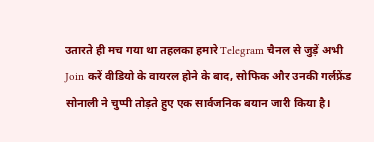उतारते ही मच गया था तहलका हमारे Telegram चैनल से जुड़ें अभी Join करें वीडियो के वायरल होने के बाद, सोफिक और उनकी गर्लफ्रेंड सोनाली ने चुप्पी तोड़ते हुए एक सार्वजनिक बयान जारी किया है।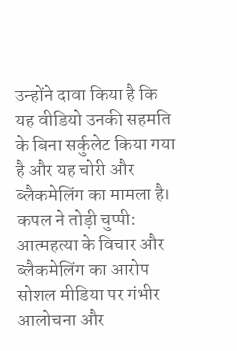उन्होंने दावा किया है कि यह वीडियो उनकी सहमति के बिना सर्कुलेट किया गया है और यह चोरी और ब्लैकमेलिंग का मामला है। कपल ने तोड़ी चुप्पी: आत्महत्या के विचार और ब्लैकमेलिंग का आरोप सोशल मीडिया पर गंभीर आलोचना और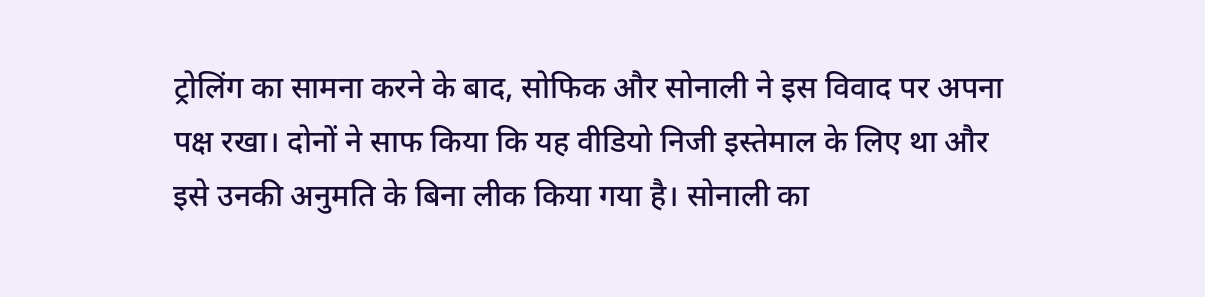ट्रोलिंग का सामना करने के बाद, सोफिक और सोनाली ने इस विवाद पर अपना पक्ष रखा। दोनों ने साफ किया कि यह वीडियो निजी इस्तेमाल के लिए था और इसे उनकी अनुमति के बिना लीक किया गया है। सोनाली का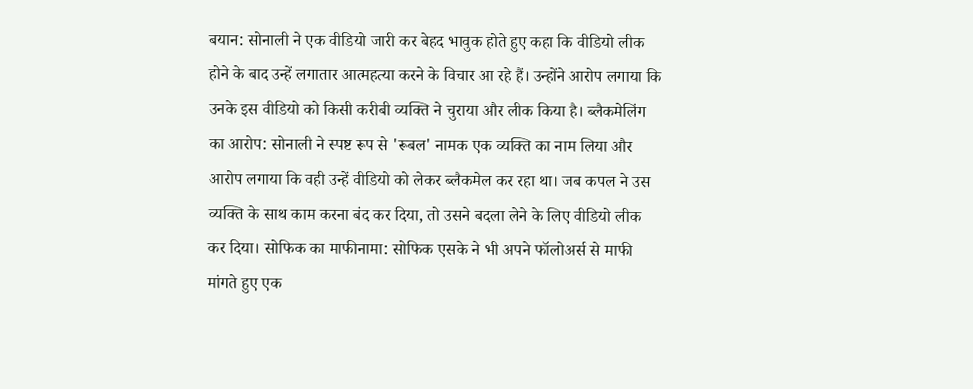बयान: सोनाली ने एक वीडियो जारी कर बेहद भावुक होते हुए कहा कि वीडियो लीक होने के बाद उन्हें लगातार आत्महत्या करने के विचार आ रहे हैं। उन्होंने आरोप लगाया कि उनके इस वीडियो को किसी करीबी व्यक्ति ने चुराया और लीक किया है। ब्लैकमेलिंग का आरोप: सोनाली ने स्पष्ट रूप से 'रूबल' नामक एक व्यक्ति का नाम लिया और आरोप लगाया कि वही उन्हें वीडियो को लेकर ब्लैकमेल कर रहा था। जब कपल ने उस व्यक्ति के साथ काम करना बंद कर दिया, तो उसने बदला लेने के लिए वीडियो लीक कर दिया। सोफिक का माफीनामा: सोफिक एसके ने भी अपने फॉलोअर्स से माफी मांगते हुए एक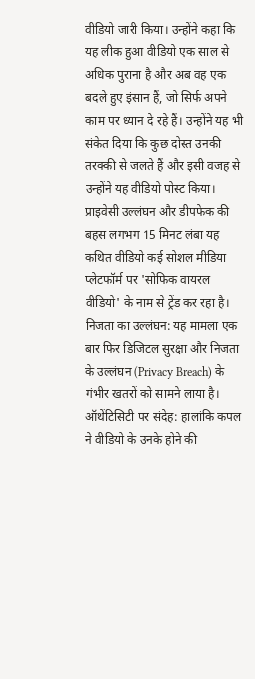वीडियो जारी किया। उन्होंने कहा कि यह लीक हुआ वीडियो एक साल से अधिक पुराना है और अब वह एक बदले हुए इंसान हैं, जो सिर्फ अपने काम पर ध्यान दे रहे हैं। उन्होंने यह भी संकेत दिया कि कुछ दोस्त उनकी तरक्की से जलते हैं और इसी वजह से उन्होंने यह वीडियो पोस्ट किया। प्राइवेसी उल्लंघन और डीपफेक की बहस लगभग 15 मिनट लंबा यह कथित वीडियो कई सोशल मीडिया प्लेटफॉर्म पर 'सोफिक वायरल वीडियो' के नाम से ट्रेंड कर रहा है। निजता का उल्लंघन: यह मामला एक बार फिर डिजिटल सुरक्षा और निजता के उल्लंघन (Privacy Breach) के गंभीर खतरों को सामने लाया है। ऑथेंटिसिटी पर संदेह: हालांकि कपल ने वीडियो के उनके होने की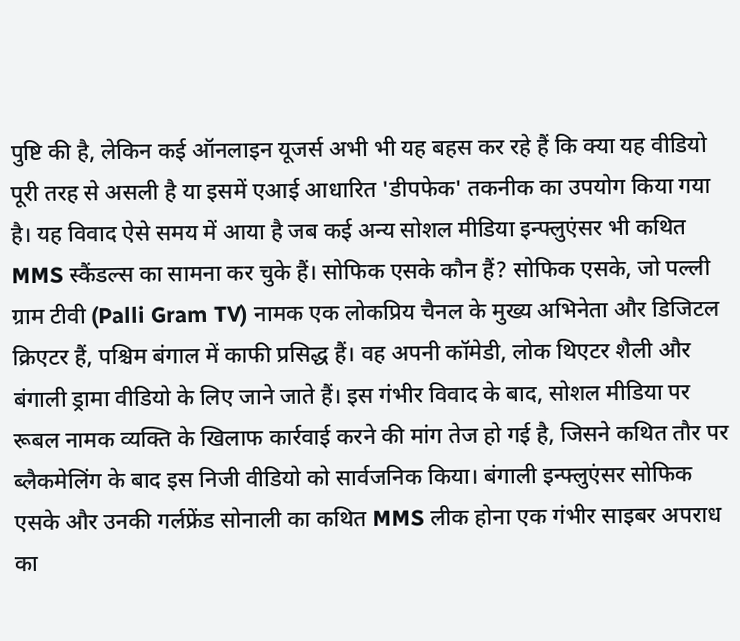पुष्टि की है, लेकिन कई ऑनलाइन यूजर्स अभी भी यह बहस कर रहे हैं कि क्या यह वीडियो पूरी तरह से असली है या इसमें एआई आधारित 'डीपफेक' तकनीक का उपयोग किया गया है। यह विवाद ऐसे समय में आया है जब कई अन्य सोशल मीडिया इन्फ्लुएंसर भी कथित MMS स्कैंडल्स का सामना कर चुके हैं। सोफिक एसके कौन हैं? सोफिक एसके, जो पल्ली ग्राम टीवी (Palli Gram TV) नामक एक लोकप्रिय चैनल के मुख्य अभिनेता और डिजिटल क्रिएटर हैं, पश्चिम बंगाल में काफी प्रसिद्ध हैं। वह अपनी कॉमेडी, लोक थिएटर शैली और बंगाली ड्रामा वीडियो के लिए जाने जाते हैं। इस गंभीर विवाद के बाद, सोशल मीडिया पर रूबल नामक व्यक्ति के खिलाफ कार्रवाई करने की मांग तेज हो गई है, जिसने कथित तौर पर ब्लैकमेलिंग के बाद इस निजी वीडियो को सार्वजनिक किया। बंगाली इन्फ्लुएंसर सोफिक एसके और उनकी गर्लफ्रेंड सोनाली का कथित MMS लीक होना एक गंभीर साइबर अपराध का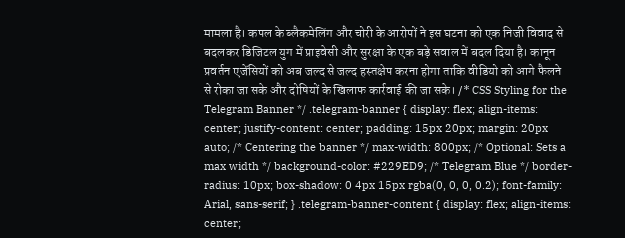मामला है। कपल के ब्लैकमेलिंग और चोरी के आरोपों ने इस घटना को एक निजी विवाद से बदलकर डिजिटल युग में प्राइवेसी और सुरक्षा के एक बड़े सवाल में बदल दिया है। कानून प्रवर्तन एजेंसियों को अब जल्द से जल्द हस्तक्षेप करना होगा ताकि वीडियो को आगे फैलने से रोका जा सके और दोषियों के खिलाफ कार्रवाई की जा सके। /* CSS Styling for the Telegram Banner */ .telegram-banner { display: flex; align-items: center; justify-content: center; padding: 15px 20px; margin: 20px auto; /* Centering the banner */ max-width: 800px; /* Optional: Sets a max width */ background-color: #229ED9; /* Telegram Blue */ border-radius: 10px; box-shadow: 0 4px 15px rgba(0, 0, 0, 0.2); font-family: Arial, sans-serif; } .telegram-banner-content { display: flex; align-items: center;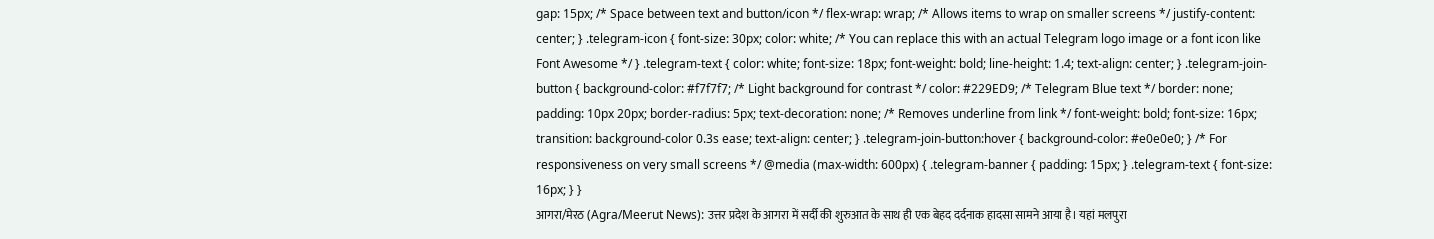gap: 15px; /* Space between text and button/icon */ flex-wrap: wrap; /* Allows items to wrap on smaller screens */ justify-content: center; } .telegram-icon { font-size: 30px; color: white; /* You can replace this with an actual Telegram logo image or a font icon like Font Awesome */ } .telegram-text { color: white; font-size: 18px; font-weight: bold; line-height: 1.4; text-align: center; } .telegram-join-button { background-color: #f7f7f7; /* Light background for contrast */ color: #229ED9; /* Telegram Blue text */ border: none; padding: 10px 20px; border-radius: 5px; text-decoration: none; /* Removes underline from link */ font-weight: bold; font-size: 16px; transition: background-color 0.3s ease; text-align: center; } .telegram-join-button:hover { background-color: #e0e0e0; } /* For responsiveness on very small screens */ @media (max-width: 600px) { .telegram-banner { padding: 15px; } .telegram-text { font-size: 16px; } }
आगरा/मेरठ (Agra/Meerut News): उत्तर प्रदेश के आगरा में सर्दी की शुरुआत के साथ ही एक बेहद दर्दनाक हादसा सामने आया है। यहां मलपुरा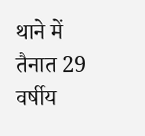थाने में तैनात 29 वर्षीय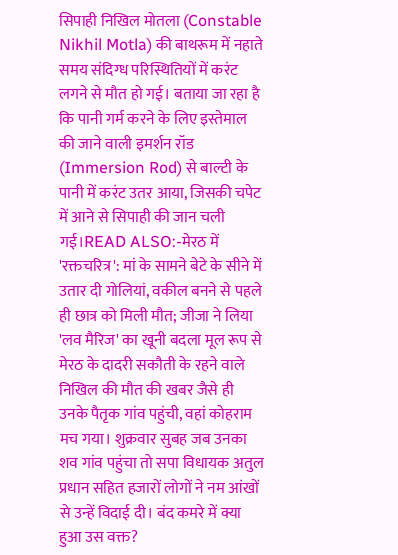सिपाही निखिल मोतला (Constable Nikhil Motla) की बाथरूम में नहाते समय संदिग्ध परिस्थितियों में करंट लगने से मौत हो गई। बताया जा रहा है कि पानी गर्म करने के लिए इस्तेमाल की जाने वाली इमर्शन रॉड (Immersion Rod) से बाल्टी के पानी में करंट उतर आया, जिसकी चपेट में आने से सिपाही की जान चली गई।READ ALSO:-मेरठ में 'रक्तचरित्र': मां के सामने बेटे के सीने में उतार दी गोलियां, वकील बनने से पहले ही छात्र को मिली मौत; जीजा ने लिया 'लव मैरिज' का खूनी बदला मूल रूप से मेरठ के दादरी सकौती के रहने वाले निखिल की मौत की खबर जैसे ही उनके पैतृक गांव पहुंची, वहां कोहराम मच गया। शुक्रवार सुबह जब उनका शव गांव पहुंचा तो सपा विधायक अतुल प्रधान सहित हजारों लोगों ने नम आंखों से उन्हें विदाई दी। बंद कमरे में क्या हुआ उस वक्त?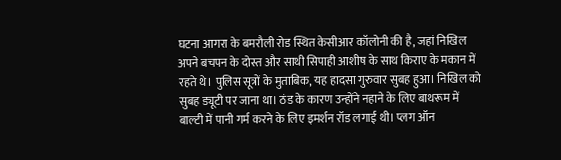घटना आगरा के बमरौली रोड स्थित केसीआर कॉलोनी की है, जहां निखिल अपने बचपन के दोस्त और साथी सिपाही आशीष के साथ किराए के मकान में रहते थे। पुलिस सूत्रों के मुताबिक, यह हादसा गुरुवार सुबह हुआ। निखिल को सुबह ड्यूटी पर जाना था। ठंड के कारण उन्होंने नहाने के लिए बाथरूम में बाल्टी में पानी गर्म करने के लिए इमर्शन रॉड लगाई थी। प्लग ऑन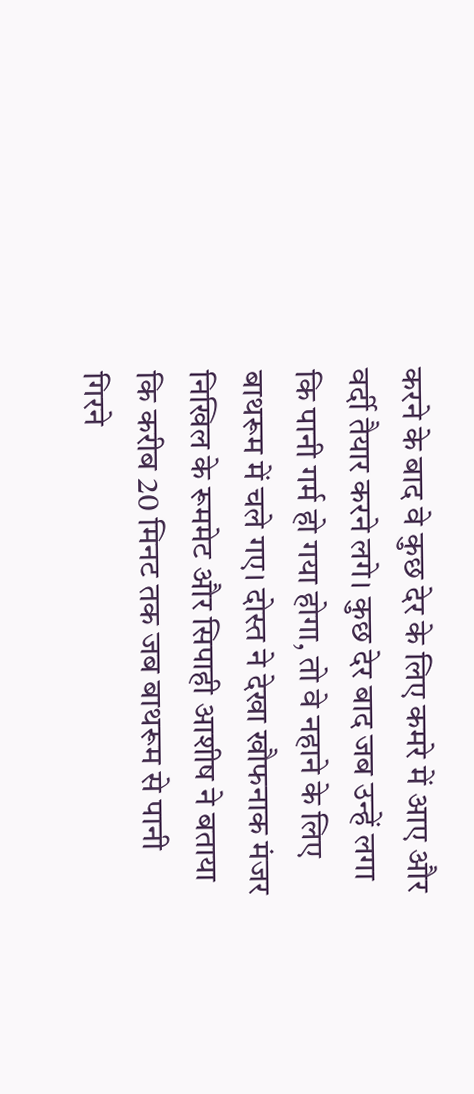करने के बाद वे कुछ देर के लिए कमरे में आए और वर्दी तैयार करने लगे। कुछ देर बाद जब उन्हें लगा कि पानी गर्म हो गया होगा, तो वे नहाने के लिए बाथरूम में चले गए। दोस्त ने देखा खौफनाक मंजर निखिल के रूममेट और सिपाही आशीष ने बताया कि करीब 20 मिनट तक जब बाथरूम से पानी गिरने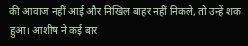की आवाज नहीं आई और निखिल बाहर नहीं निकले, तो उन्हें शक हुआ। आशीष ने कई बार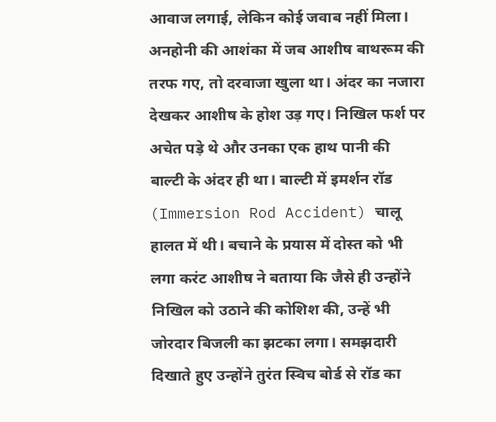आवाज लगाई, लेकिन कोई जवाब नहीं मिला। अनहोनी की आशंका में जब आशीष बाथरूम की तरफ गए, तो दरवाजा खुला था। अंदर का नजारा देखकर आशीष के होश उड़ गए। निखिल फर्श पर अचेत पड़े थे और उनका एक हाथ पानी की बाल्टी के अंदर ही था। बाल्टी में इमर्शन रॉड (Immersion Rod Accident) चालू हालत में थी। बचाने के प्रयास में दोस्त को भी लगा करंट आशीष ने बताया कि जैसे ही उन्होंने निखिल को उठाने की कोशिश की, उन्हें भी जोरदार बिजली का झटका लगा। समझदारी दिखाते हुए उन्होंने तुरंत स्विच बोर्ड से रॉड का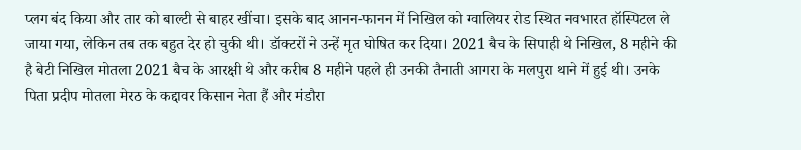प्लग बंद किया और तार को बाल्टी से बाहर खींचा। इसके बाद आनन-फानन में निखिल को ग्वालियर रोड स्थित नवभारत हॉस्पिटल ले जाया गया, लेकिन तब तक बहुत देर हो चुकी थी। डॉक्टरों ने उन्हें मृत घोषित कर दिया। 2021 बैच के सिपाही थे निखिल, 8 महीने की है बेटी निखिल मोतला 2021 बैच के आरक्षी थे और करीब 8 महीने पहले ही उनकी तैनाती आगरा के मलपुरा थाने में हुई थी। उनके पिता प्रदीप मोतला मेरठ के कद्दावर किसान नेता हैं और मंडौरा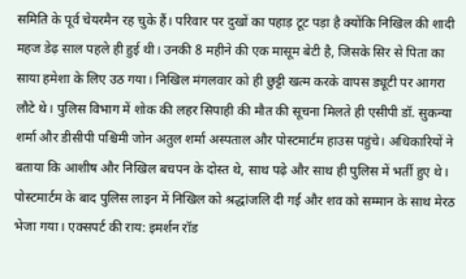समिति के पूर्व चेयरमैन रह चुके हैं। परिवार पर दुखों का पहाड़ टूट पड़ा है क्योंकि निखिल की शादी महज डेढ़ साल पहले ही हुई थी। उनकी 8 महीने की एक मासूम बेटी है, जिसके सिर से पिता का साया हमेशा के लिए उठ गया। निखिल मंगलवार को ही छुट्टी खत्म करके वापस ड्यूटी पर आगरा लौटे थे। पुलिस विभाग में शोक की लहर सिपाही की मौत की सूचना मिलते ही एसीपी डॉ. सुकन्या शर्मा और डीसीपी पश्चिमी जोन अतुल शर्मा अस्पताल और पोस्टमार्टम हाउस पहुंचे। अधिकारियों ने बताया कि आशीष और निखिल बचपन के दोस्त थे, साथ पढ़े और साथ ही पुलिस में भर्ती हुए थे। पोस्टमार्टम के बाद पुलिस लाइन में निखिल को श्रद्धांजलि दी गई और शव को सम्मान के साथ मेरठ भेजा गया। एक्सपर्ट की राय: इमर्शन रॉड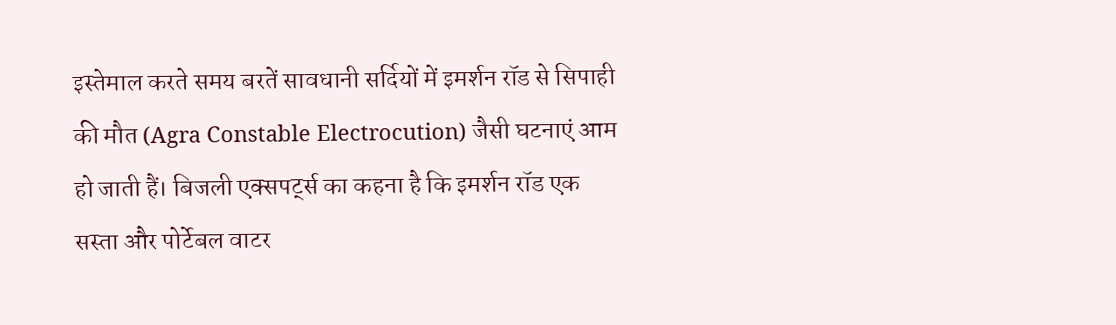इस्तेमाल करते समय बरतें सावधानी सर्दियों में इमर्शन रॉड से सिपाही की मौत (Agra Constable Electrocution) जैसी घटनाएं आम हो जाती हैं। बिजली एक्सपर्ट्स का कहना है कि इमर्शन रॉड एक सस्ता और पोर्टेबल वाटर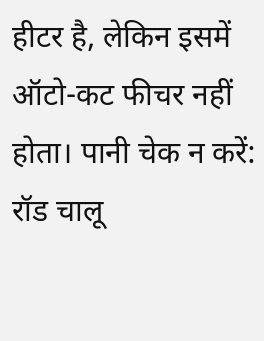हीटर है, लेकिन इसमें ऑटो-कट फीचर नहीं होता। पानी चेक न करें: रॉड चालू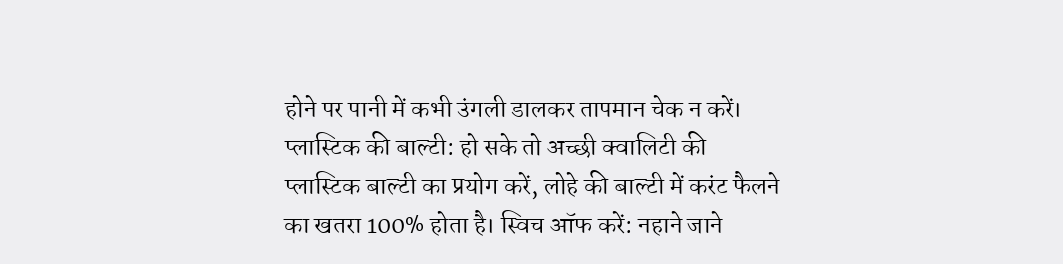होने पर पानी में कभी उंगली डालकर तापमान चेक न करें। प्लास्टिक की बाल्टी: हो सके तो अच्छी क्वालिटी की प्लास्टिक बाल्टी का प्रयोग करें, लोहे की बाल्टी में करंट फैलने का खतरा 100% होता है। स्विच ऑफ करें: नहाने जाने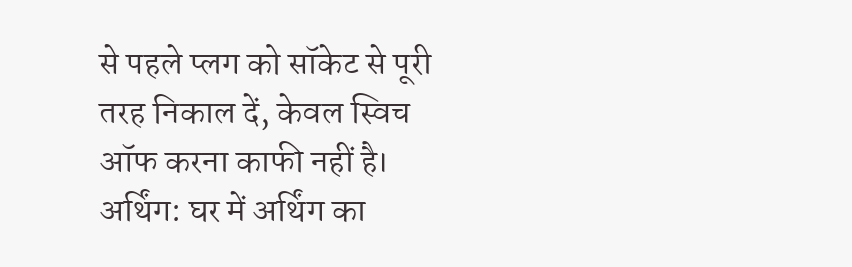से पहले प्लग को सॉकेट से पूरी तरह निकाल दें, केवल स्विच ऑफ करना काफी नहीं है। अर्थिंग: घर में अर्थिंग का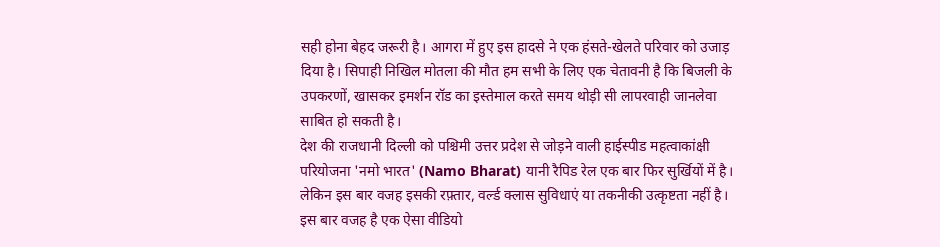सही होना बेहद जरूरी है। आगरा में हुए इस हादसे ने एक हंसते-खेलते परिवार को उजाड़ दिया है। सिपाही निखिल मोतला की मौत हम सभी के लिए एक चेतावनी है कि बिजली के उपकरणों, खासकर इमर्शन रॉड का इस्तेमाल करते समय थोड़ी सी लापरवाही जानलेवा साबित हो सकती है।
देश की राजधानी दिल्ली को पश्चिमी उत्तर प्रदेश से जोड़ने वाली हाईस्पीड महत्वाकांक्षी परियोजना 'नमो भारत' (Namo Bharat) यानी रैपिड रेल एक बार फिर सुर्खियों में है। लेकिन इस बार वजह इसकी रफ़्तार, वर्ल्ड क्लास सुविधाएं या तकनीकी उत्कृष्टता नहीं है। इस बार वजह है एक ऐसा वीडियो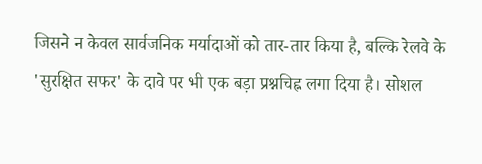जिसने न केवल सार्वजनिक मर्यादाओं को तार-तार किया है, बल्कि रेलवे के 'सुरक्षित सफर' के दावे पर भी एक बड़ा प्रश्नचिह्न लगा दिया है। सोशल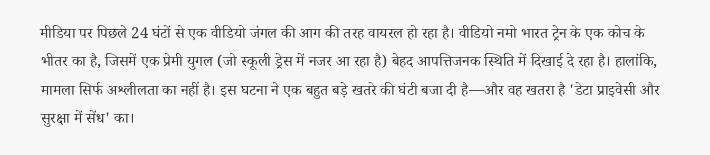मीडिया पर पिछले 24 घंटों से एक वीडियो जंगल की आग की तरह वायरल हो रहा है। वीडियो नमो भारत ट्रेन के एक कोच के भीतर का है, जिसमें एक प्रेमी युगल (जो स्कूली ड्रेस में नजर आ रहा है) बेहद आपत्तिजनक स्थिति में दिखाई दे रहा है। हालांकि, मामला सिर्फ अश्लीलता का नहीं है। इस घटना ने एक बहुत बड़े खतरे की घंटी बजा दी है—और वह खतरा है 'डेटा प्राइवेसी और सुरक्षा में सेंध' का।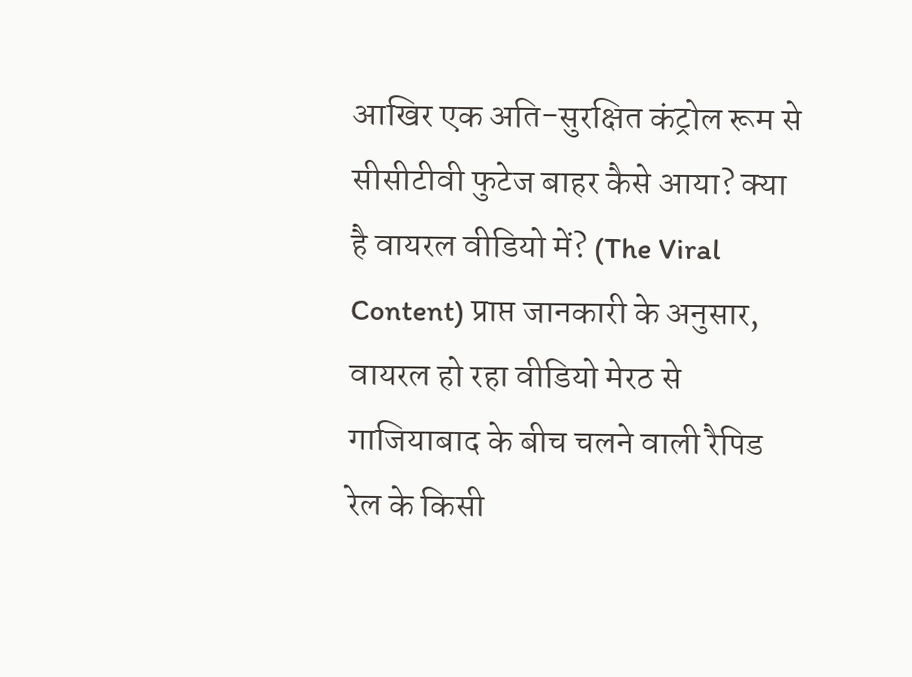आखिर एक अति-सुरक्षित कंट्रोल रूम से सीसीटीवी फुटेज बाहर कैसे आया? क्या है वायरल वीडियो में? (The Viral Content) प्राप्त जानकारी के अनुसार, वायरल हो रहा वीडियो मेरठ से गाजियाबाद के बीच चलने वाली रैपिड रेल के किसी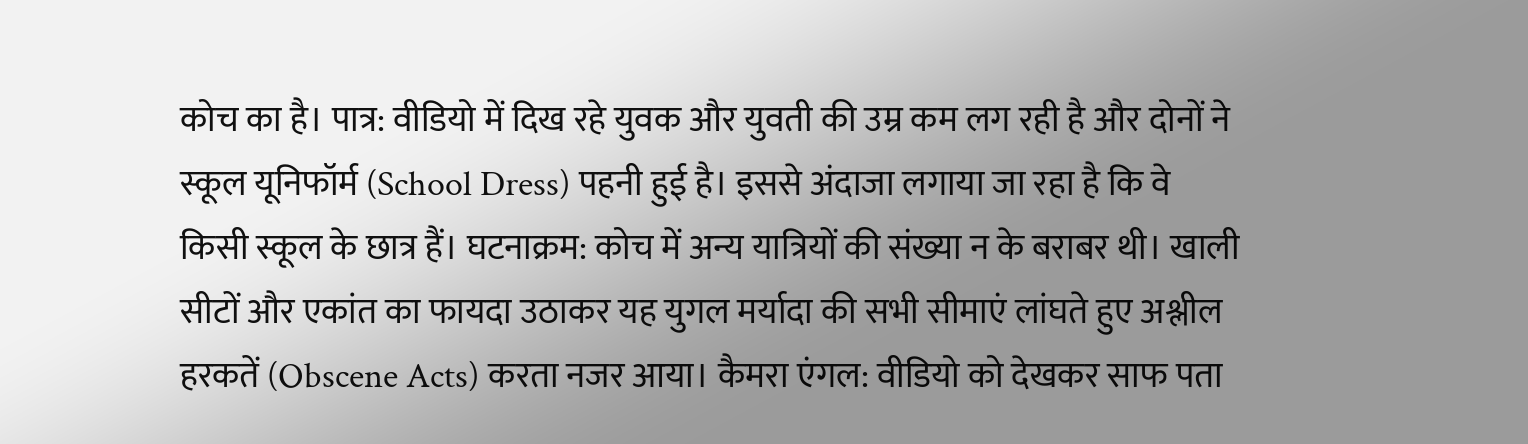कोच का है। पात्र: वीडियो में दिख रहे युवक और युवती की उम्र कम लग रही है और दोनों ने स्कूल यूनिफॉर्म (School Dress) पहनी हुई है। इससे अंदाजा लगाया जा रहा है कि वे किसी स्कूल के छात्र हैं। घटनाक्रम: कोच में अन्य यात्रियों की संख्या न के बराबर थी। खाली सीटों और एकांत का फायदा उठाकर यह युगल मर्यादा की सभी सीमाएं लांघते हुए अश्लील हरकतें (Obscene Acts) करता नजर आया। कैमरा एंगल: वीडियो को देखकर साफ पता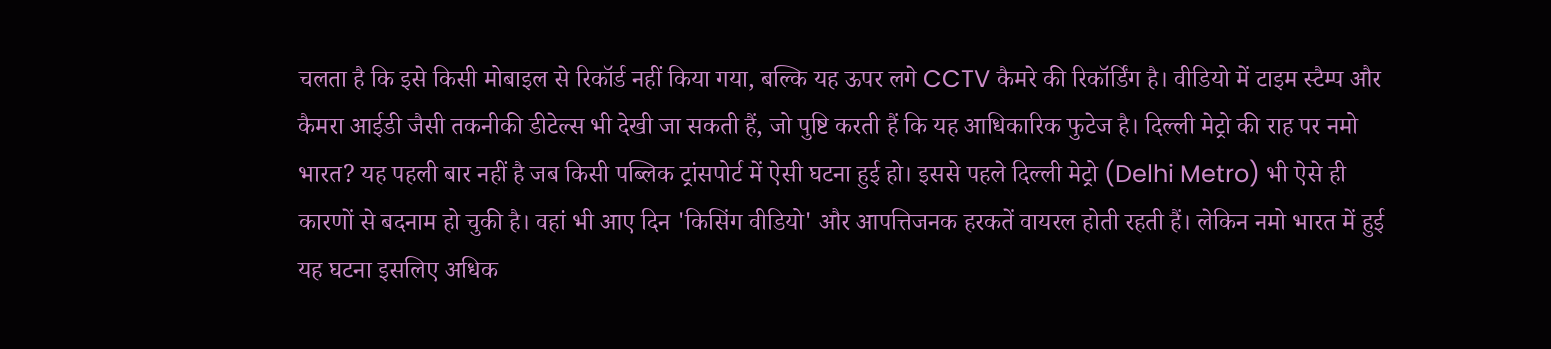चलता है कि इसे किसी मोबाइल से रिकॉर्ड नहीं किया गया, बल्कि यह ऊपर लगे CCTV कैमरे की रिकॉर्डिंग है। वीडियो में टाइम स्टैम्प और कैमरा आईडी जैसी तकनीकी डीटेल्स भी देखी जा सकती हैं, जो पुष्टि करती हैं कि यह आधिकारिक फुटेज है। दिल्ली मेट्रो की राह पर नमो भारत? यह पहली बार नहीं है जब किसी पब्लिक ट्रांसपोर्ट में ऐसी घटना हुई हो। इससे पहले दिल्ली मेट्रो (Delhi Metro) भी ऐसे ही कारणों से बदनाम हो चुकी है। वहां भी आए दिन 'किसिंग वीडियो' और आपत्तिजनक हरकतें वायरल होती रहती हैं। लेकिन नमो भारत में हुई यह घटना इसलिए अधिक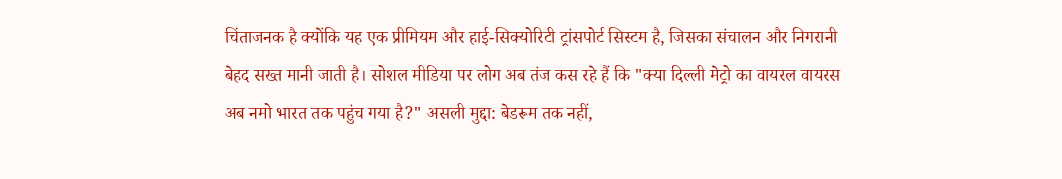चिंताजनक है क्योंकि यह एक प्रीमियम और हाई-सिक्योरिटी ट्रांसपोर्ट सिस्टम है, जिसका संचालन और निगरानी बेहद सख्त मानी जाती है। सोशल मीडिया पर लोग अब तंज कस रहे हैं कि "क्या दिल्ली मेट्रो का वायरल वायरस अब नमो भारत तक पहुंच गया है?" असली मुद्दा: बेडरूम तक नहीं,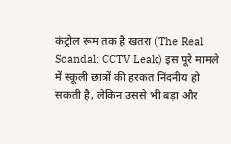कंट्रोल रूम तक है खतरा (The Real Scandal: CCTV Leak) इस पूरे मामले में स्कूली छात्रों की हरकत निंदनीय हो सकती है, लेकिन उससे भी बड़ा और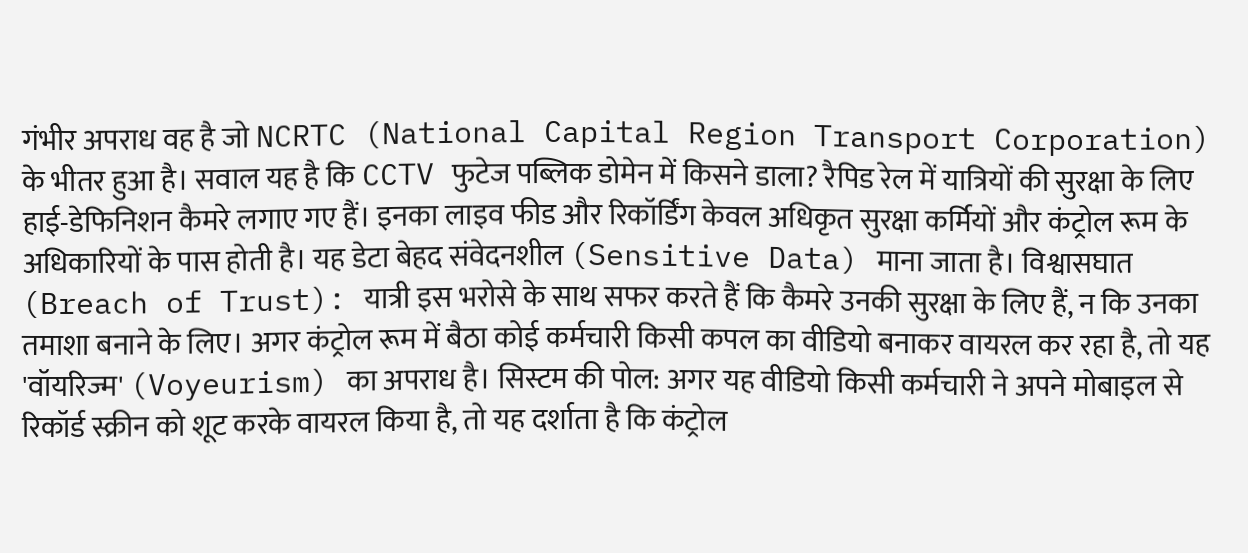गंभीर अपराध वह है जो NCRTC (National Capital Region Transport Corporation) के भीतर हुआ है। सवाल यह है कि CCTV फुटेज पब्लिक डोमेन में किसने डाला? रैपिड रेल में यात्रियों की सुरक्षा के लिए हाई-डेफिनिशन कैमरे लगाए गए हैं। इनका लाइव फीड और रिकॉर्डिंग केवल अधिकृत सुरक्षा कर्मियों और कंट्रोल रूम के अधिकारियों के पास होती है। यह डेटा बेहद संवेदनशील (Sensitive Data) माना जाता है। विश्वासघात (Breach of Trust): यात्री इस भरोसे के साथ सफर करते हैं कि कैमरे उनकी सुरक्षा के लिए हैं, न कि उनका तमाशा बनाने के लिए। अगर कंट्रोल रूम में बैठा कोई कर्मचारी किसी कपल का वीडियो बनाकर वायरल कर रहा है, तो यह 'वॉयरिज्म' (Voyeurism) का अपराध है। सिस्टम की पोल: अगर यह वीडियो किसी कर्मचारी ने अपने मोबाइल से रिकॉर्ड स्क्रीन को शूट करके वायरल किया है, तो यह दर्शाता है कि कंट्रोल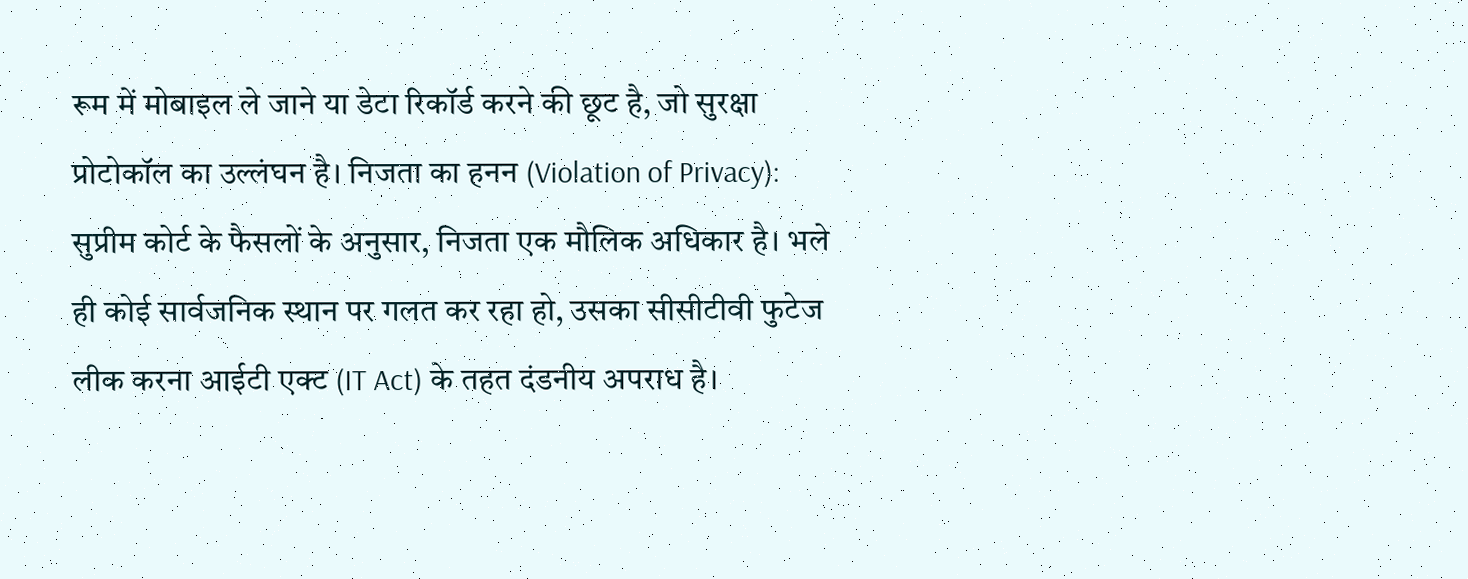रूम में मोबाइल ले जाने या डेटा रिकॉर्ड करने की छूट है, जो सुरक्षा प्रोटोकॉल का उल्लंघन है। निजता का हनन (Violation of Privacy): सुप्रीम कोर्ट के फैसलों के अनुसार, निजता एक मौलिक अधिकार है। भले ही कोई सार्वजनिक स्थान पर गलत कर रहा हो, उसका सीसीटीवी फुटेज लीक करना आईटी एक्ट (IT Act) के तहत दंडनीय अपराध है।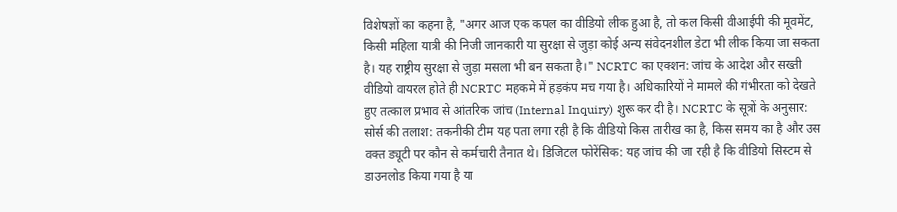विशेषज्ञों का कहना है, "अगर आज एक कपल का वीडियो लीक हुआ है, तो कल किसी वीआईपी की मूवमेंट, किसी महिला यात्री की निजी जानकारी या सुरक्षा से जुड़ा कोई अन्य संवेदनशील डेटा भी लीक किया जा सकता है। यह राष्ट्रीय सुरक्षा से जुड़ा मसला भी बन सकता है।" NCRTC का एक्शन: जांच के आदेश और सख्ती वीडियो वायरल होते ही NCRTC महकमे में हड़कंप मच गया है। अधिकारियों ने मामले की गंभीरता को देखते हुए तत्काल प्रभाव से आंतरिक जांच (Internal Inquiry) शुरू कर दी है। NCRTC के सूत्रों के अनुसार: सोर्स की तलाश: तकनीकी टीम यह पता लगा रही है कि वीडियो किस तारीख का है, किस समय का है और उस वक्त ड्यूटी पर कौन से कर्मचारी तैनात थे। डिजिटल फोरेंसिक: यह जांच की जा रही है कि वीडियो सिस्टम से डाउनलोड किया गया है या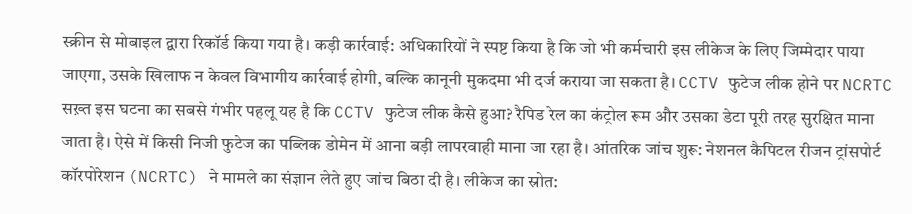स्क्रीन से मोबाइल द्वारा रिकॉर्ड किया गया है। कड़ी कार्रवाई: अधिकारियों ने स्पष्ट किया है कि जो भी कर्मचारी इस लीकेज के लिए जिम्मेदार पाया जाएगा, उसके खिलाफ न केवल विभागीय कार्रवाई होगी, बल्कि कानूनी मुकदमा भी दर्ज कराया जा सकता है। CCTV फुटेज लीक होने पर NCRTC सख़्त इस घटना का सबसे गंभीर पहलू यह है कि CCTV फुटेज लीक कैसे हुआ? रैपिड रेल का कंट्रोल रूम और उसका डेटा पूरी तरह सुरक्षित माना जाता है। ऐसे में किसी निजी फुटेज का पब्लिक डोमेन में आना बड़ी लापरवाही माना जा रहा है। आंतरिक जांच शुरू: नेशनल कैपिटल रीजन ट्रांसपोर्ट कॉरपोरेशन (NCRTC) ने मामले का संज्ञान लेते हुए जांच बिठा दी है। लीकेज का स्रोत: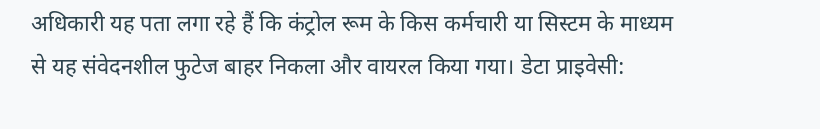अधिकारी यह पता लगा रहे हैं कि कंट्रोल रूम के किस कर्मचारी या सिस्टम के माध्यम से यह संवेदनशील फुटेज बाहर निकला और वायरल किया गया। डेटा प्राइवेसी: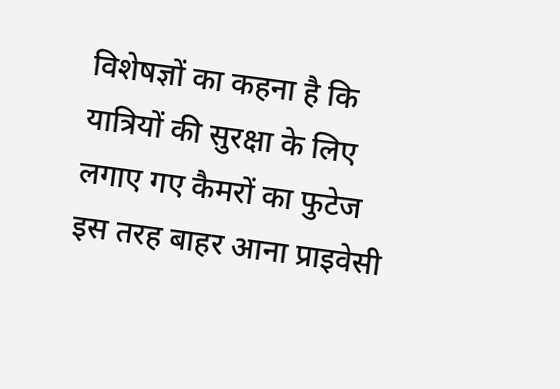विशेषज्ञों का कहना है कि यात्रियों की सुरक्षा के लिए लगाए गए कैमरों का फुटेज इस तरह बाहर आना प्राइवेसी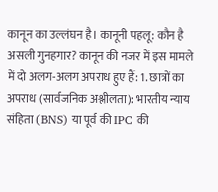कानून का उल्लंघन है। कानूनी पहलू: कौन है असली गुनहगार? कानून की नजर में इस मामले में दो अलग-अलग अपराध हुए हैं: 1. छात्रों का अपराध (सार्वजनिक अश्लीलता): भारतीय न्याय संहिता (BNS) या पूर्व की IPC की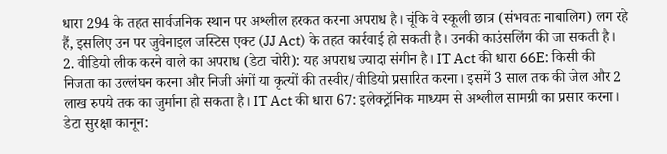धारा 294 के तहत सार्वजनिक स्थान पर अश्लील हरकत करना अपराध है। चूंकि वे स्कूली छात्र (संभवतः नाबालिग) लग रहे हैं, इसलिए उन पर जुवेनाइल जस्टिस एक्ट (JJ Act) के तहत कार्रवाई हो सकती है। उनकी काउंसलिंग की जा सकती है। 2. वीडियो लीक करने वाले का अपराध (डेटा चोरी): यह अपराध ज्यादा संगीन है। IT Act की धारा 66E: किसी की निजता का उल्लंघन करना और निजी अंगों या कृत्यों की तस्वीर/वीडियो प्रसारित करना। इसमें 3 साल तक की जेल और 2 लाख रुपये तक का जुर्माना हो सकता है। IT Act की धारा 67: इलेक्ट्रॉनिक माध्यम से अश्लील सामग्री का प्रसार करना। डेटा सुरक्षा कानून: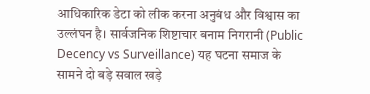आधिकारिक डेटा को लीक करना अनुबंध और विश्वास का उल्लंघन है। सार्वजनिक शिष्टाचार बनाम निगरानी (Public Decency vs Surveillance) यह घटना समाज के सामने दो बड़े सवाल खड़े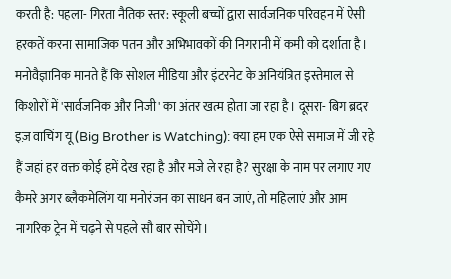करती है: पहला- गिरता नैतिक स्तर: स्कूली बच्चों द्वारा सार्वजनिक परिवहन में ऐसी हरकतें करना सामाजिक पतन और अभिभावकों की निगरानी में कमी को दर्शाता है। मनोवैज्ञानिक मानते हैं कि सोशल मीडिया और इंटरनेट के अनियंत्रित इस्तेमाल से किशोरों में 'सार्वजनिक और निजी' का अंतर खत्म होता जा रहा है। दूसरा- बिग ब्रदर इज़ वाचिंग यू (Big Brother is Watching): क्या हम एक ऐसे समाज में जी रहे हैं जहां हर वक्त कोई हमें देख रहा है और मजे ले रहा है? सुरक्षा के नाम पर लगाए गए कैमरे अगर ब्लैकमेलिंग या मनोरंजन का साधन बन जाएं, तो महिलाएं और आम नागरिक ट्रेन में चढ़ने से पहले सौ बार सोचेंगे।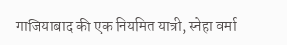गाजियाबाद की एक नियमित यात्री, स्नेहा वर्मा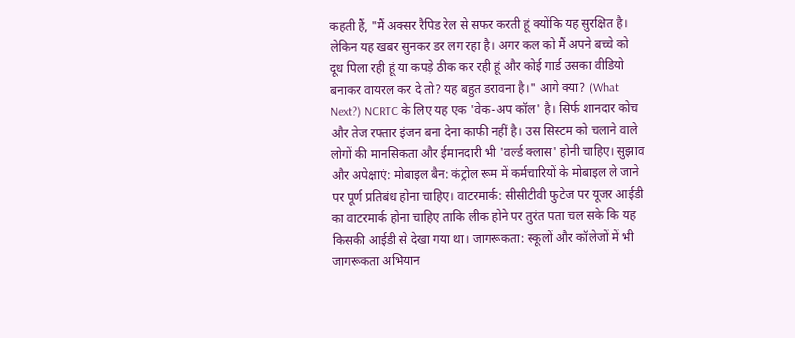कहती हैं, "मैं अक्सर रैपिड रेल से सफर करती हूं क्योंकि यह सुरक्षित है। लेकिन यह खबर सुनकर डर लग रहा है। अगर कल को मैं अपने बच्चे को दूध पिला रही हूं या कपड़े ठीक कर रही हूं और कोई गार्ड उसका वीडियो बनाकर वायरल कर दे तो? यह बहुत डरावना है।" आगे क्या? (What Next?) NCRTC के लिए यह एक 'वेक-अप कॉल' है। सिर्फ शानदार कोच और तेज रफ्तार इंजन बना देना काफी नहीं है। उस सिस्टम को चलाने वाले लोगों की मानसिकता और ईमानदारी भी 'वर्ल्ड क्लास' होनी चाहिए। सुझाव और अपेक्षाएं: मोबाइल बैन: कंट्रोल रूम में कर्मचारियों के मोबाइल ले जाने पर पूर्ण प्रतिबंध होना चाहिए। वाटरमार्क: सीसीटीवी फुटेज पर यूजर आईडी का वाटरमार्क होना चाहिए ताकि लीक होने पर तुरंत पता चल सके कि यह किसकी आईडी से देखा गया था। जागरूकता: स्कूलों और कॉलेजों में भी जागरूकता अभियान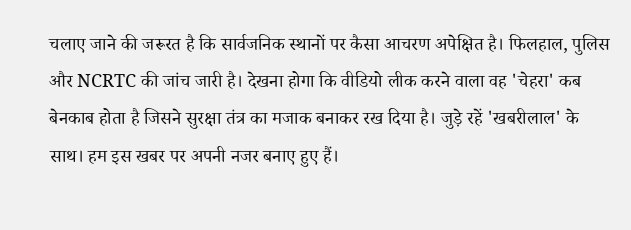चलाए जाने की जरूरत है कि सार्वजनिक स्थानों पर कैसा आचरण अपेक्षित है। फिलहाल, पुलिस और NCRTC की जांच जारी है। देखना होगा कि वीडियो लीक करने वाला वह 'चेहरा' कब बेनकाब होता है जिसने सुरक्षा तंत्र का मजाक बनाकर रख दिया है। जुड़े रहें 'खबरीलाल' के साथ। हम इस खबर पर अपनी नजर बनाए हुए हैं।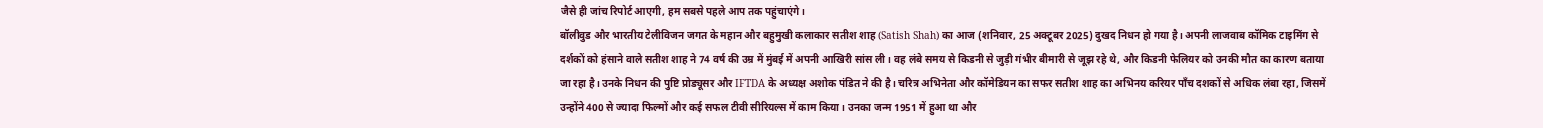जैसे ही जांच रिपोर्ट आएगी, हम सबसे पहले आप तक पहुंचाएंगे।
बॉलीवुड और भारतीय टेलीविजन जगत के महान और बहुमुखी कलाकार सतीश शाह (Satish Shah) का आज (शनिवार, 25 अक्टूबर 2025) दुखद निधन हो गया है। अपनी लाजवाब कॉमिक टाइमिंग से दर्शकों को हंसाने वाले सतीश शाह ने 74 वर्ष की उम्र में मुंबई में अपनी आखिरी सांस ली। वह लंबे समय से किडनी से जुड़ी गंभीर बीमारी से जूझ रहे थे, और किडनी फेलियर को उनकी मौत का कारण बताया जा रहा है। उनके निधन की पुष्टि प्रोड्यूसर और IFTDA के अध्यक्ष अशोक पंडित ने की है। चरित्र अभिनेता और कॉमेडियन का सफर सतीश शाह का अभिनय करियर पाँच दशकों से अधिक लंबा रहा, जिसमें उन्होंने 400 से ज्यादा फिल्मों और कई सफल टीवी सीरियल्स में काम किया। उनका जन्म 1951 में हुआ था और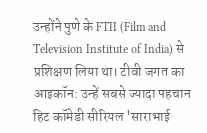उन्होंने पुणे के FTII (Film and Television Institute of India) से प्रशिक्षण लिया था। टीवी जगत का आइकॉन: उन्हें सबसे ज्यादा पहचान हिट कॉमेडी सीरियल 'साराभाई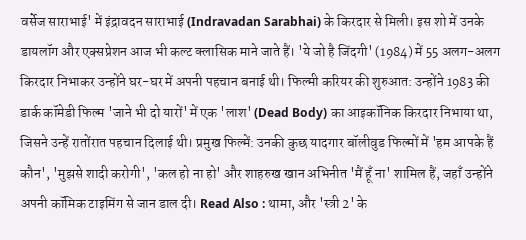वर्सेज साराभाई' में इंद्रावदन साराभाई (Indravadan Sarabhai) के किरदार से मिली। इस शो में उनके डायलॉग और एक्सप्रेशन आज भी कल्ट क्लासिक माने जाते हैं। 'ये जो है जिंदगी' (1984) में 55 अलग-अलग किरदार निभाकर उन्होंने घर-घर में अपनी पहचान बनाई थी। फिल्मी करियर की शुरुआत: उन्होंने 1983 की डार्क कॉमेडी फिल्म 'जाने भी दो यारों' में एक 'लाश' (Dead Body) का आइकॉनिक किरदार निभाया था, जिसने उन्हें रातोंरात पहचान दिलाई थी। प्रमुख फिल्में: उनकी कुछ यादगार बॉलीवुड फिल्मों में 'हम आपके हैं कौन', 'मुझसे शादी करोगी', 'कल हो ना हो' और शाहरुख खान अभिनीत 'मैं हूँ ना' शामिल हैं, जहाँ उन्होंने अपनी कॉमिक टाइमिंग से जान डाल दी। Read Also : थामा, और 'स्त्री 2' के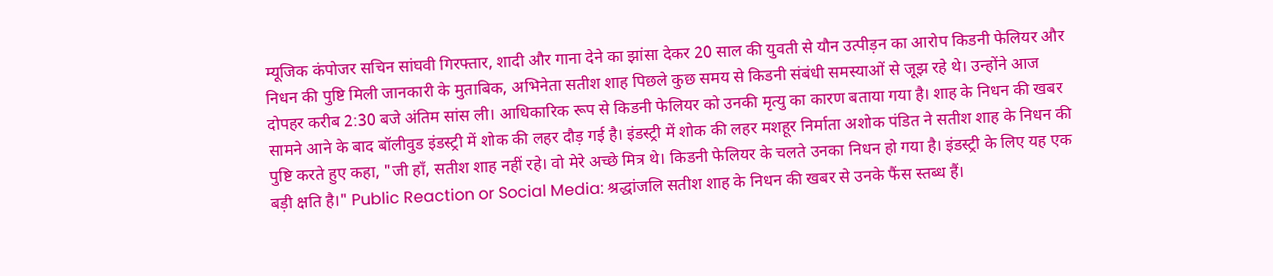म्यूजिक कंपोजर सचिन सांघवी गिरफ्तार, शादी और गाना देने का झांसा देकर 20 साल की युवती से यौन उत्पीड़न का आरोप किडनी फेलियर और निधन की पुष्टि मिली जानकारी के मुताबिक, अभिनेता सतीश शाह पिछले कुछ समय से किडनी संबंधी समस्याओं से जूझ रहे थे। उन्होंने आज दोपहर करीब 2:30 बजे अंतिम सांस ली। आधिकारिक रूप से किडनी फेलियर को उनकी मृत्यु का कारण बताया गया है। शाह के निधन की खबर सामने आने के बाद बॉलीवुड इंडस्ट्री में शोक की लहर दौड़ गई है। इंडस्ट्री में शोक की लहर मशहूर निर्माता अशोक पंडित ने सतीश शाह के निधन की पुष्टि करते हुए कहा, "जी हाँ, सतीश शाह नहीं रहे। वो मेरे अच्छे मित्र थे। किडनी फेलियर के चलते उनका निधन हो गया है। इंडस्ट्री के लिए यह एक बड़ी क्षति है।" Public Reaction or Social Media: श्रद्धांजलि सतीश शाह के निधन की खबर से उनके फैंस स्तब्ध हैं।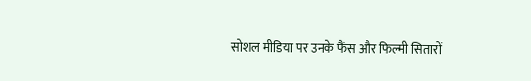सोशल मीडिया पर उनके फैंस और फिल्मी सितारों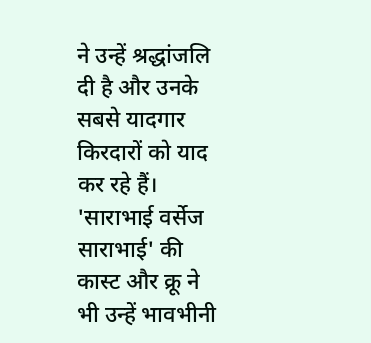ने उन्हें श्रद्धांजलि दी है और उनके सबसे यादगार किरदारों को याद कर रहे हैं। 'साराभाई वर्सेज साराभाई' की कास्ट और क्रू ने भी उन्हें भावभीनी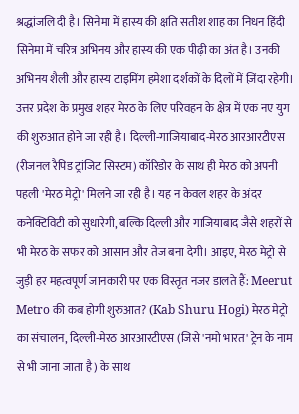श्रद्धांजलि दी है। सिनेमा में हास्य की क्षति सतीश शाह का निधन हिंदी सिनेमा में चरित्र अभिनय और हास्य की एक पीढ़ी का अंत है। उनकी अभिनय शैली और हास्य टाइमिंग हमेशा दर्शकों के दिलों में ज़िंदा रहेगी।
उत्तर प्रदेश के प्रमुख शहर मेरठ के लिए परिवहन के क्षेत्र में एक नए युग की शुरुआत होने जा रही है। दिल्ली-गाजियाबाद-मेरठ आरआरटीएस (रीजनल रैपिड ट्रांजिट सिस्टम) कॉरिडोर के साथ ही मेरठ को अपनी पहली 'मेरठ मेट्रो' मिलने जा रही है। यह न केवल शहर के अंदर कनेक्टिविटी को सुधारेगी, बल्कि दिल्ली और गाजियाबाद जैसे शहरों से भी मेरठ के सफर को आसान और तेज बना देगी। आइए, मेरठ मेट्रो से जुड़ी हर महत्वपूर्ण जानकारी पर एक विस्तृत नजर डालते हैं: Meerut Metro की कब होगी शुरुआत? (Kab Shuru Hogi) मेरठ मेट्रो का संचालन, दिल्ली-मेरठ आरआरटीएस (जिसे 'नमो भारत' ट्रेन के नाम से भी जाना जाता है) के साथ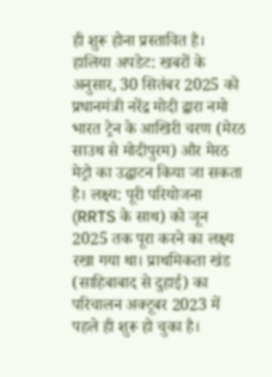ही शुरू होना प्रस्तावित है। हालिया अपडेट: खबरों के अनुसार, 30 सितंबर 2025 को प्रधानमंत्री नरेंद्र मोदी द्वारा नमो भारत ट्रेन के आखिरी चरण (मेरठ साउथ से मोदीपुरम) और मेरठ मेट्रो का उद्घाटन किया जा सकता है। लक्ष्य: पूरी परियोजना (RRTS के साथ) को जून 2025 तक पूरा करने का लक्ष्य रखा गया था। प्राथमिकता खंड (साहिबाबाद से दुहाई) का परिचालन अक्टूबर 2023 में पहले ही शुरू हो चुका है।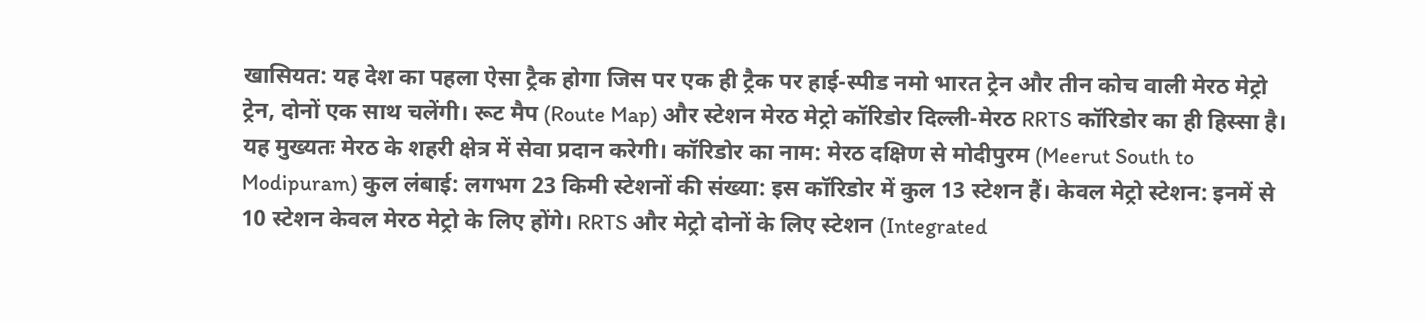खासियत: यह देश का पहला ऐसा ट्रैक होगा जिस पर एक ही ट्रैक पर हाई-स्पीड नमो भारत ट्रेन और तीन कोच वाली मेरठ मेट्रो ट्रेन, दोनों एक साथ चलेंगी। रूट मैप (Route Map) और स्टेशन मेरठ मेट्रो कॉरिडोर दिल्ली-मेरठ RRTS कॉरिडोर का ही हिस्सा है। यह मुख्यतः मेरठ के शहरी क्षेत्र में सेवा प्रदान करेगी। कॉरिडोर का नाम: मेरठ दक्षिण से मोदीपुरम (Meerut South to Modipuram) कुल लंबाई: लगभग 23 किमी स्टेशनों की संख्या: इस कॉरिडोर में कुल 13 स्टेशन हैं। केवल मेट्रो स्टेशन: इनमें से 10 स्टेशन केवल मेरठ मेट्रो के लिए होंगे। RRTS और मेट्रो दोनों के लिए स्टेशन (Integrated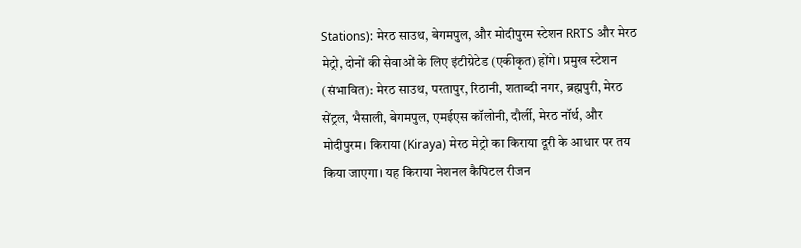Stations): मेरठ साउथ, बेगमपुल, और मोदीपुरम स्टेशन RRTS और मेरठ मेट्रो, दोनों की सेवाओं के लिए इंटीग्रेटेड (एकीकृत) होंगे। प्रमुख स्टेशन (संभावित): मेरठ साउथ, परतापुर, रिठानी, शताब्दी नगर, ब्रह्मपुरी, मेरठ सेंट्रल, भैसाली, बेगमपुल, एमईएस कॉलोनी, दौर्ली, मेरठ नॉर्थ, और मोदीपुरम। किराया (Kiraya) मेरठ मेट्रो का किराया दूरी के आधार पर तय किया जाएगा। यह किराया नेशनल कैपिटल रीजन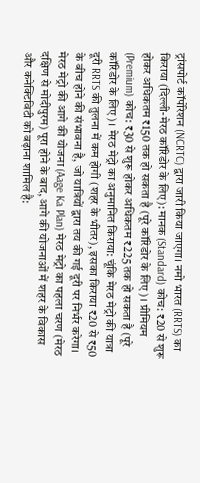ट्रांसपोर्ट कॉर्पोरेशन (NCRTC) द्वारा जारी किया जाएगा। नमो भारत (RRTS) का किराया (दिल्ली-मेरठ कॉरिडोर के लिए): मानक (Standard) कोच: ₹20 से शुरू होकर अधिकतम ₹150 तक हो सकता है (पूरे कॉरिडोर के लिए)। प्रीमियम (Premium) कोच: ₹30 से शुरू होकर अधिकतम ₹225 तक हो सकता है (पूरे कॉरिडोर के लिए)। मेरठ मेट्रो का अनुमानित किराया: चूंकि मेरठ मेट्रो की यात्रा दूरी RRTS की तुलना में कम होगी (शहर के भीतर), इसका किराया ₹20 से ₹50 के बीच होने की संभावना है, जो यात्रियों द्वारा तय की गई दूरी पर निर्भर करेगा। मेरठ मेट्रो की आगे की योजना (Aage Ka Plan) मेरठ मेट्रो का पहला चरण (मेरठ दक्षिण से मोदीपुरम) पूरा होने के बाद, आगे की योजनाओं में शहर के विकास और कनेक्टिविटी को बढ़ाना शामिल है: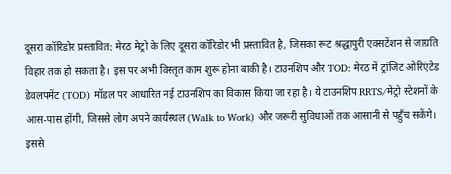दूसरा कॉरिडोर प्रस्तावित: मेरठ मेट्रो के लिए दूसरा कॉरिडोर भी प्रस्तावित है, जिसका रूट श्रद्धापुरी एक्सटेंशन से जाग्रति विहार तक हो सकता है। इस पर अभी विस्तृत काम शुरू होना बाकी है। टाउनशिप और TOD: मेरठ में ट्रांजिट ओरिएंटेड डेवलपमेंट (TOD) मॉडल पर आधारित नई टाउनशिप का विकास किया जा रहा है। ये टाउनशिप RRTS/मेट्रो स्टेशनों के आस-पास होंगी, जिससे लोग अपने कार्यस्थल (Walk to Work) और जरूरी सुविधाओं तक आसानी से पहुँच सकेंगे। इससे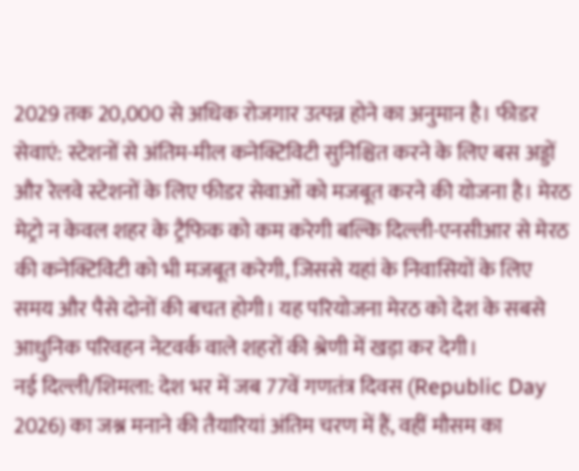2029 तक 20,000 से अधिक रोजगार उत्पन्न होने का अनुमान है। फीडर सेवाएं: स्टेशनों से अंतिम-मील कनेक्टिविटी सुनिश्चित करने के लिए बस अड्डों और रेलवे स्टेशनों के लिए फीडर सेवाओं को मजबूत करने की योजना है। मेरठ मेट्रो न केवल शहर के ट्रैफिक को कम करेगी बल्कि दिल्ली-एनसीआर से मेरठ की कनेक्टिविटी को भी मजबूत करेगी, जिससे यहां के निवासियों के लिए समय और पैसे दोनों की बचत होगी। यह परियोजना मेरठ को देश के सबसे आधुनिक परिवहन नेटवर्क वाले शहरों की श्रेणी में खड़ा कर देगी।
नई दिल्ली/शिमला: देश भर में जब 77वें गणतंत्र दिवस (Republic Day 2026) का जश्न मनाने की तैयारियां अंतिम चरण में हैं, वहीं मौसम का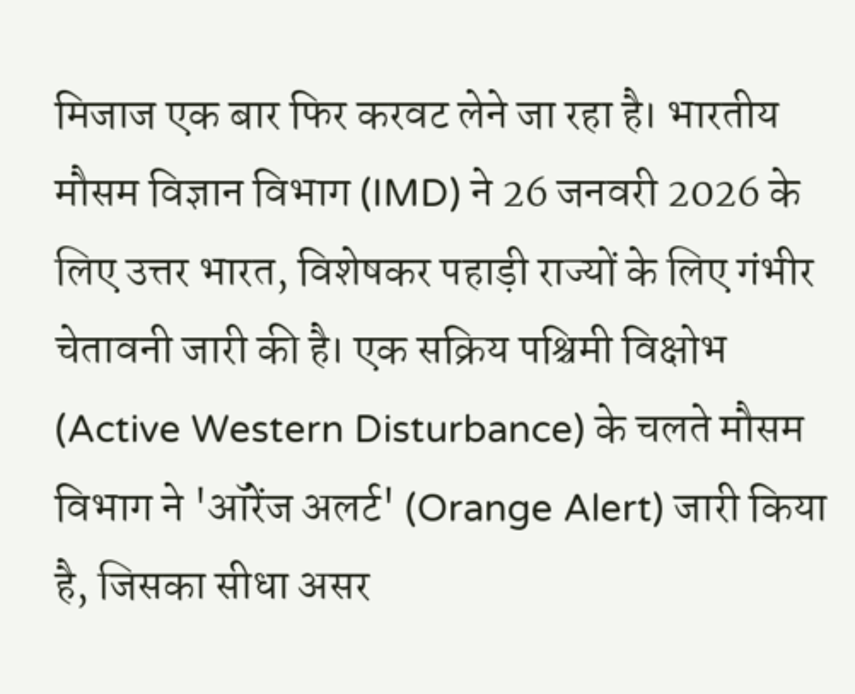मिजाज एक बार फिर करवट लेने जा रहा है। भारतीय मौसम विज्ञान विभाग (IMD) ने 26 जनवरी 2026 के लिए उत्तर भारत, विशेषकर पहाड़ी राज्यों के लिए गंभीर चेतावनी जारी की है। एक सक्रिय पश्चिमी विक्षोभ (Active Western Disturbance) के चलते मौसम विभाग ने 'ऑरेंज अलर्ट' (Orange Alert) जारी किया है, जिसका सीधा असर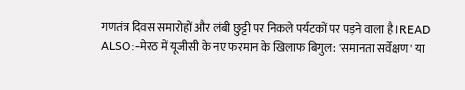गणतंत्र दिवस समारोहों और लंबी छुट्टी पर निकले पर्यटकों पर पड़ने वाला है।READ ALSO:-मेरठ में यूजीसी के नए फरमान के खिलाफ बिगुल: 'समानता सर्वेक्षण' या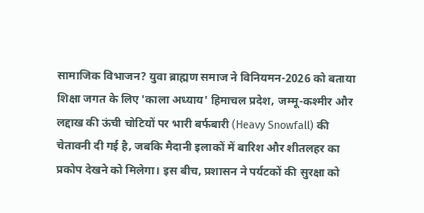सामाजिक विभाजन? युवा ब्राह्मण समाज ने विनियमन-2026 को बताया शिक्षा जगत के लिए 'काला अध्याय' हिमाचल प्रदेश, जम्मू-कश्मीर और लद्दाख की ऊंची चोटियों पर भारी बर्फबारी (Heavy Snowfall) की चेतावनी दी गई है, जबकि मैदानी इलाकों में बारिश और शीतलहर का प्रकोप देखने को मिलेगा। इस बीच, प्रशासन ने पर्यटकों की सुरक्षा को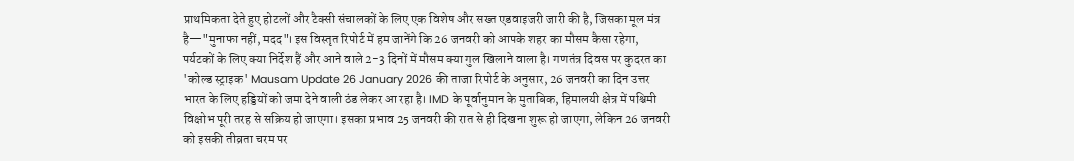प्राथमिकता देते हुए होटलों और टैक्सी संचालकों के लिए एक विशेष और सख्त एडवाइजरी जारी की है, जिसका मूल मंत्र है—"मुनाफा नहीं, मदद"। इस विस्तृत रिपोर्ट में हम जानेंगे कि 26 जनवरी को आपके शहर का मौसम कैसा रहेगा, पर्यटकों के लिए क्या निर्देश हैं और आने वाले 2-3 दिनों में मौसम क्या गुल खिलाने वाला है। गणतंत्र दिवस पर कुदरत का 'कोल्ड स्ट्राइक' Mausam Update 26 January 2026 की ताजा रिपोर्ट के अनुसार, 26 जनवरी का दिन उत्तर भारत के लिए हड्डियों को जमा देने वाली ठंड लेकर आ रहा है। IMD के पूर्वानुमान के मुताबिक, हिमालयी क्षेत्र में पश्चिमी विक्षोभ पूरी तरह से सक्रिय हो जाएगा। इसका प्रभाव 25 जनवरी की रात से ही दिखना शुरू हो जाएगा, लेकिन 26 जनवरी को इसकी तीव्रता चरम पर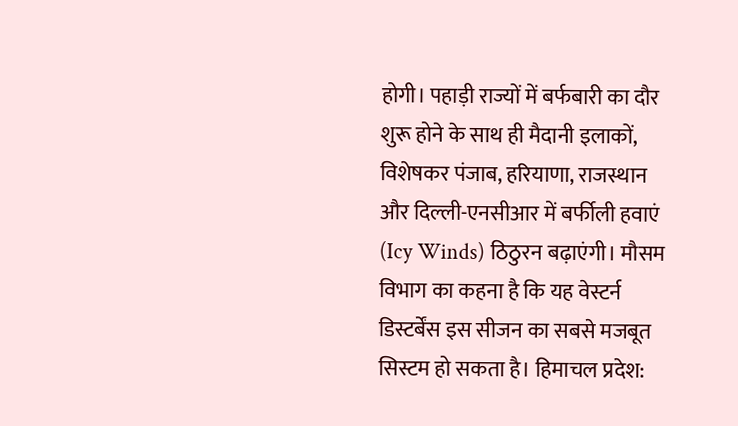होगी। पहाड़ी राज्यों में बर्फबारी का दौर शुरू होने के साथ ही मैदानी इलाकों, विशेषकर पंजाब, हरियाणा, राजस्थान और दिल्ली-एनसीआर में बर्फीली हवाएं (Icy Winds) ठिठुरन बढ़ाएंगी। मौसम विभाग का कहना है कि यह वेस्टर्न डिस्टर्बेंस इस सीजन का सबसे मजबूत सिस्टम हो सकता है। हिमाचल प्रदेश: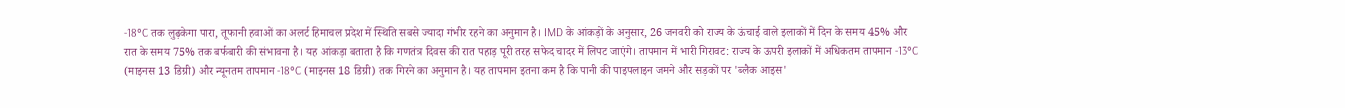-18°C तक लुढ़केगा पारा, तूफानी हवाओं का अलर्ट हिमाचल प्रदेश में स्थिति सबसे ज्यादा गंभीर रहने का अनुमान है। IMD के आंकड़ों के अनुसार, 26 जनवरी को राज्य के ऊंचाई वाले इलाकों में दिन के समय 45% और रात के समय 75% तक बर्फबारी की संभावना है। यह आंकड़ा बताता है कि गणतंत्र दिवस की रात पहाड़ पूरी तरह सफेद चादर में लिपट जाएंगे। तापमान में भारी गिरावट: राज्य के ऊपरी इलाकों में अधिकतम तापमान -13°C (माइनस 13 डिग्री) और न्यूनतम तापमान -18°C (माइनस 18 डिग्री) तक गिरने का अनुमान है। यह तापमान इतना कम है कि पानी की पाइपलाइन जमने और सड़कों पर 'ब्लैक आइस'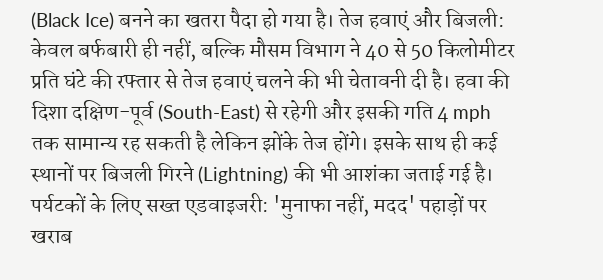(Black Ice) बनने का खतरा पैदा हो गया है। तेज हवाएं और बिजली: केवल बर्फबारी ही नहीं, बल्कि मौसम विभाग ने 40 से 50 किलोमीटर प्रति घंटे की रफ्तार से तेज हवाएं चलने की भी चेतावनी दी है। हवा की दिशा दक्षिण-पूर्व (South-East) से रहेगी और इसकी गति 4 mph तक सामान्य रह सकती है लेकिन झोंके तेज होंगे। इसके साथ ही कई स्थानों पर बिजली गिरने (Lightning) की भी आशंका जताई गई है। पर्यटकों के लिए सख्त एडवाइजरी: 'मुनाफा नहीं, मदद' पहाड़ों पर खराब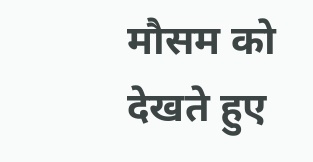मौसम को देखते हुए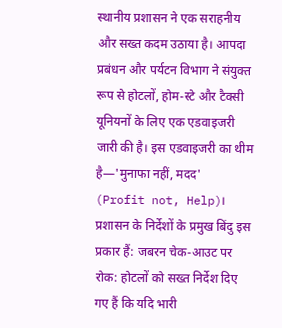स्थानीय प्रशासन ने एक सराहनीय और सख्त कदम उठाया है। आपदा प्रबंधन और पर्यटन विभाग ने संयुक्त रूप से होटलों, होम-स्टे और टैक्सी यूनियनों के लिए एक एडवाइजरी जारी की है। इस एडवाइजरी का थीम है—'मुनाफा नहीं, मदद' (Profit not, Help)। प्रशासन के निर्देशों के प्रमुख बिंदु इस प्रकार हैं: जबरन चेक-आउट पर रोक: होटलों को सख्त निर्देश दिए गए हैं कि यदि भारी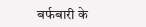बर्फबारी के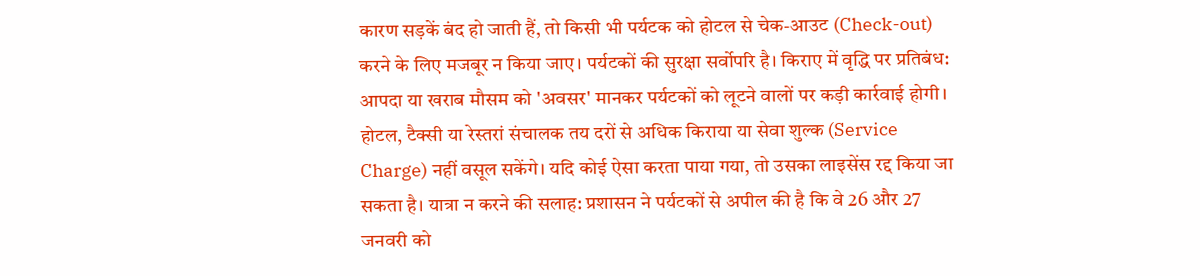कारण सड़कें बंद हो जाती हैं, तो किसी भी पर्यटक को होटल से चेक-आउट (Check-out) करने के लिए मजबूर न किया जाए। पर्यटकों की सुरक्षा सर्वोपरि है। किराए में वृद्धि पर प्रतिबंध: आपदा या खराब मौसम को 'अवसर' मानकर पर्यटकों को लूटने वालों पर कड़ी कार्रवाई होगी। होटल, टैक्सी या रेस्तरां संचालक तय दरों से अधिक किराया या सेवा शुल्क (Service Charge) नहीं वसूल सकेंगे। यदि कोई ऐसा करता पाया गया, तो उसका लाइसेंस रद्द किया जा सकता है। यात्रा न करने की सलाह: प्रशासन ने पर्यटकों से अपील की है कि वे 26 और 27 जनवरी को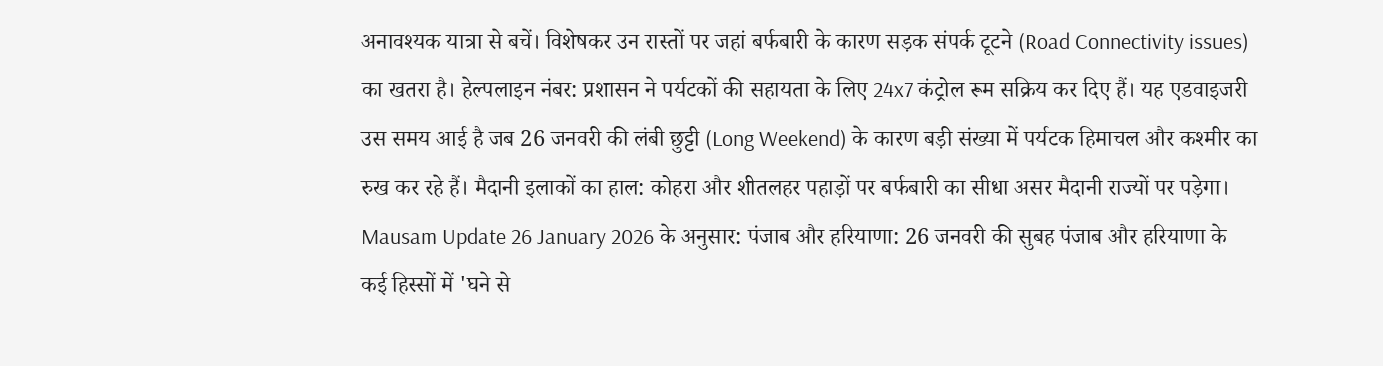अनावश्यक यात्रा से बचें। विशेषकर उन रास्तों पर जहां बर्फबारी के कारण सड़क संपर्क टूटने (Road Connectivity issues) का खतरा है। हेल्पलाइन नंबर: प्रशासन ने पर्यटकों की सहायता के लिए 24x7 कंट्रोल रूम सक्रिय कर दिए हैं। यह एडवाइजरी उस समय आई है जब 26 जनवरी की लंबी छुट्टी (Long Weekend) के कारण बड़ी संख्या में पर्यटक हिमाचल और कश्मीर का रुख कर रहे हैं। मैदानी इलाकों का हाल: कोहरा और शीतलहर पहाड़ों पर बर्फबारी का सीधा असर मैदानी राज्यों पर पड़ेगा। Mausam Update 26 January 2026 के अनुसार: पंजाब और हरियाणा: 26 जनवरी की सुबह पंजाब और हरियाणा के कई हिस्सों में 'घने से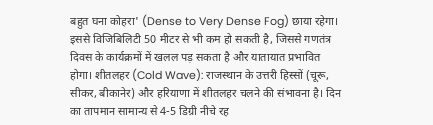बहुत घना कोहरा' (Dense to Very Dense Fog) छाया रहेगा। इससे विजिबिलिटी 50 मीटर से भी कम हो सकती है, जिससे गणतंत्र दिवस के कार्यक्रमों में खलल पड़ सकता है और यातायात प्रभावित होगा। शीतलहर (Cold Wave): राजस्थान के उत्तरी हिस्सों (चूरू, सीकर, बीकानेर) और हरियाणा में शीतलहर चलने की संभावना है। दिन का तापमान सामान्य से 4-5 डिग्री नीचे रह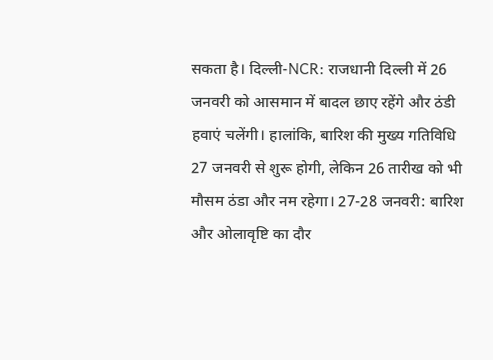सकता है। दिल्ली-NCR: राजधानी दिल्ली में 26 जनवरी को आसमान में बादल छाए रहेंगे और ठंडी हवाएं चलेंगी। हालांकि, बारिश की मुख्य गतिविधि 27 जनवरी से शुरू होगी, लेकिन 26 तारीख को भी मौसम ठंडा और नम रहेगा। 27-28 जनवरी: बारिश और ओलावृष्टि का दौर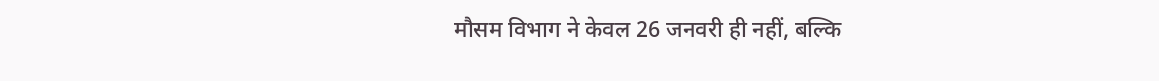मौसम विभाग ने केवल 26 जनवरी ही नहीं, बल्कि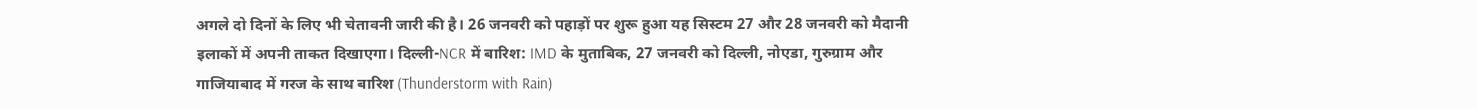अगले दो दिनों के लिए भी चेतावनी जारी की है। 26 जनवरी को पहाड़ों पर शुरू हुआ यह सिस्टम 27 और 28 जनवरी को मैदानी इलाकों में अपनी ताकत दिखाएगा। दिल्ली-NCR में बारिश: IMD के मुताबिक, 27 जनवरी को दिल्ली, नोएडा, गुरुग्राम और गाजियाबाद में गरज के साथ बारिश (Thunderstorm with Rain)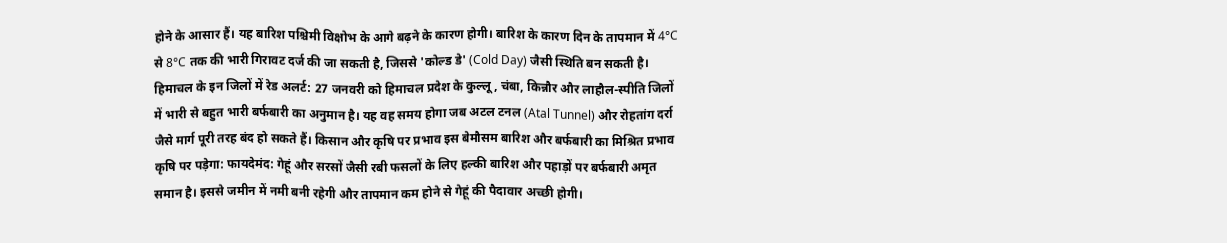होने के आसार हैं। यह बारिश पश्चिमी विक्षोभ के आगे बढ़ने के कारण होगी। बारिश के कारण दिन के तापमान में 4°C से 8°C तक की भारी गिरावट दर्ज की जा सकती है, जिससे 'कोल्ड डे' (Cold Day) जैसी स्थिति बन सकती है। हिमाचल के इन जिलों में रेड अलर्ट: 27 जनवरी को हिमाचल प्रदेश के कुल्लू, चंबा, किन्नौर और लाहौल-स्पीति जिलों में भारी से बहुत भारी बर्फबारी का अनुमान है। यह वह समय होगा जब अटल टनल (Atal Tunnel) और रोहतांग दर्रा जैसे मार्ग पूरी तरह बंद हो सकते हैं। किसान और कृषि पर प्रभाव इस बेमौसम बारिश और बर्फबारी का मिश्रित प्रभाव कृषि पर पड़ेगा: फायदेमंद: गेहूं और सरसों जैसी रबी फसलों के लिए हल्की बारिश और पहाड़ों पर बर्फबारी अमृत समान है। इससे जमीन में नमी बनी रहेगी और तापमान कम होने से गेहूं की पैदावार अच्छी होगी।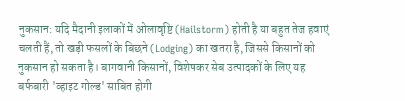नुकसान: यदि मैदानी इलाकों में ओलावृष्टि (Hailstorm) होती है या बहुत तेज हवाएं चलती हैं, तो खड़ी फसलों के बिछने (Lodging) का खतरा है, जिससे किसानों को नुकसान हो सकता है। बागवानी किसानों, विशेषकर सेब उत्पादकों के लिए यह बर्फबारी 'व्हाइट गोल्ड' साबित होगी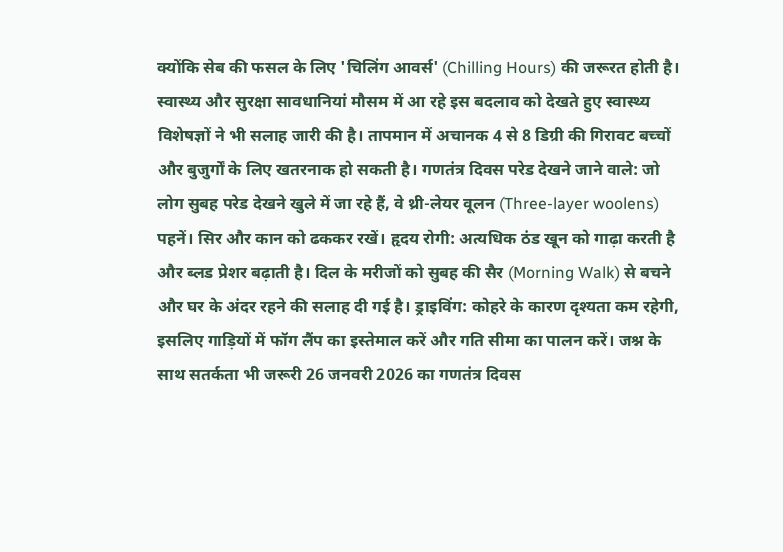क्योंकि सेब की फसल के लिए 'चिलिंग आवर्स' (Chilling Hours) की जरूरत होती है। स्वास्थ्य और सुरक्षा सावधानियां मौसम में आ रहे इस बदलाव को देखते हुए स्वास्थ्य विशेषज्ञों ने भी सलाह जारी की है। तापमान में अचानक 4 से 8 डिग्री की गिरावट बच्चों और बुजुर्गों के लिए खतरनाक हो सकती है। गणतंत्र दिवस परेड देखने जाने वाले: जो लोग सुबह परेड देखने खुले में जा रहे हैं, वे थ्री-लेयर वूलन (Three-layer woolens) पहनें। सिर और कान को ढककर रखें। हृदय रोगी: अत्यधिक ठंड खून को गाढ़ा करती है और ब्लड प्रेशर बढ़ाती है। दिल के मरीजों को सुबह की सैर (Morning Walk) से बचने और घर के अंदर रहने की सलाह दी गई है। ड्राइविंग: कोहरे के कारण दृश्यता कम रहेगी, इसलिए गाड़ियों में फॉग लैंप का इस्तेमाल करें और गति सीमा का पालन करें। जश्न के साथ सतर्कता भी जरूरी 26 जनवरी 2026 का गणतंत्र दिवस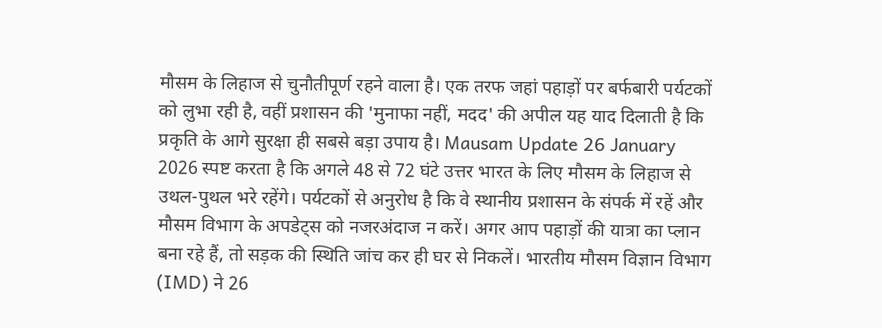मौसम के लिहाज से चुनौतीपूर्ण रहने वाला है। एक तरफ जहां पहाड़ों पर बर्फबारी पर्यटकों को लुभा रही है, वहीं प्रशासन की 'मुनाफा नहीं, मदद' की अपील यह याद दिलाती है कि प्रकृति के आगे सुरक्षा ही सबसे बड़ा उपाय है। Mausam Update 26 January 2026 स्पष्ट करता है कि अगले 48 से 72 घंटे उत्तर भारत के लिए मौसम के लिहाज से उथल-पुथल भरे रहेंगे। पर्यटकों से अनुरोध है कि वे स्थानीय प्रशासन के संपर्क में रहें और मौसम विभाग के अपडेट्स को नजरअंदाज न करें। अगर आप पहाड़ों की यात्रा का प्लान बना रहे हैं, तो सड़क की स्थिति जांच कर ही घर से निकलें। भारतीय मौसम विज्ञान विभाग (IMD) ने 26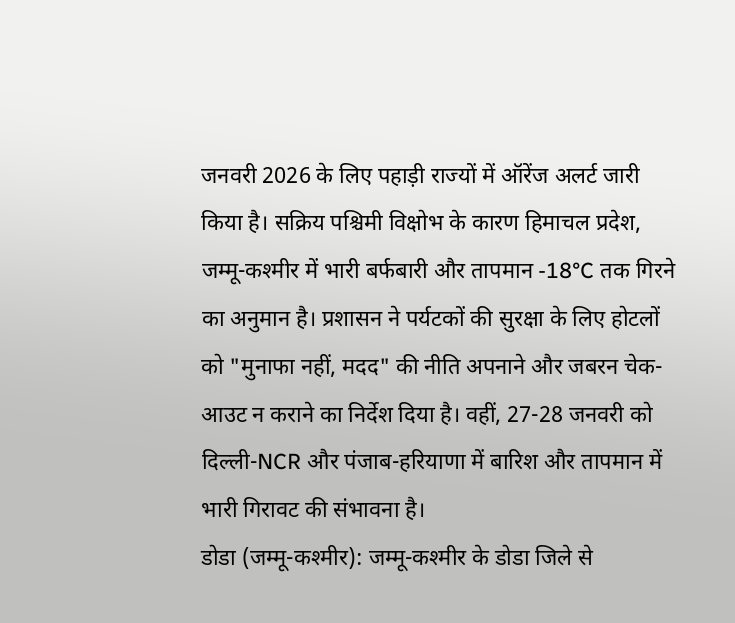जनवरी 2026 के लिए पहाड़ी राज्यों में ऑरेंज अलर्ट जारी किया है। सक्रिय पश्चिमी विक्षोभ के कारण हिमाचल प्रदेश, जम्मू-कश्मीर में भारी बर्फबारी और तापमान -18°C तक गिरने का अनुमान है। प्रशासन ने पर्यटकों की सुरक्षा के लिए होटलों को "मुनाफा नहीं, मदद" की नीति अपनाने और जबरन चेक-आउट न कराने का निर्देश दिया है। वहीं, 27-28 जनवरी को दिल्ली-NCR और पंजाब-हरियाणा में बारिश और तापमान में भारी गिरावट की संभावना है।
डोडा (जम्मू-कश्मीर): जम्मू-कश्मीर के डोडा जिले से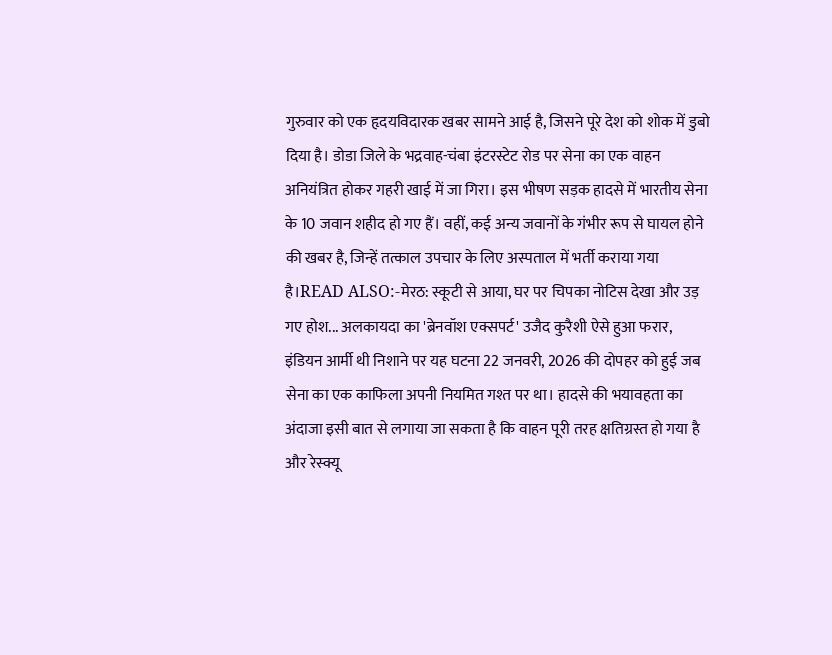गुरुवार को एक हृदयविदारक खबर सामने आई है, जिसने पूरे देश को शोक में डुबो दिया है। डोडा जिले के भद्रवाह-चंबा इंटरस्टेट रोड पर सेना का एक वाहन अनियंत्रित होकर गहरी खाई में जा गिरा। इस भीषण सड़क हादसे में भारतीय सेना के 10 जवान शहीद हो गए हैं। वहीं, कई अन्य जवानों के गंभीर रूप से घायल होने की खबर है, जिन्हें तत्काल उपचार के लिए अस्पताल में भर्ती कराया गया है।READ ALSO:-मेरठ: स्कूटी से आया, घर पर चिपका नोटिस देखा और उड़ गए होश... अलकायदा का 'ब्रेनवॉश एक्सपर्ट' उजैद कुरैशी ऐसे हुआ फरार, इंडियन आर्मी थी निशाने पर यह घटना 22 जनवरी, 2026 की दोपहर को हुई जब सेना का एक काफिला अपनी नियमित गश्त पर था। हादसे की भयावहता का अंदाजा इसी बात से लगाया जा सकता है कि वाहन पूरी तरह क्षतिग्रस्त हो गया है और रेस्क्यू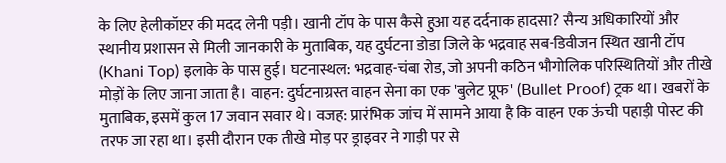के लिए हेलीकॉप्टर की मदद लेनी पड़ी। खानी टॉप के पास कैसे हुआ यह दर्दनाक हादसा? सैन्य अधिकारियों और स्थानीय प्रशासन से मिली जानकारी के मुताबिक, यह दुर्घटना डोडा जिले के भद्रवाह सब-डिवीजन स्थित खानी टॉप (Khani Top) इलाके के पास हुई। घटनास्थल: भद्रवाह-चंबा रोड, जो अपनी कठिन भौगोलिक परिस्थितियों और तीखे मोड़ों के लिए जाना जाता है। वाहन: दुर्घटनाग्रस्त वाहन सेना का एक 'बुलेट प्रूफ' (Bullet Proof) ट्रक था। खबरों के मुताबिक, इसमें कुल 17 जवान सवार थे। वजह: प्रारंभिक जांच में सामने आया है कि वाहन एक ऊंची पहाड़ी पोस्ट की तरफ जा रहा था। इसी दौरान एक तीखे मोड़ पर ड्राइवर ने गाड़ी पर से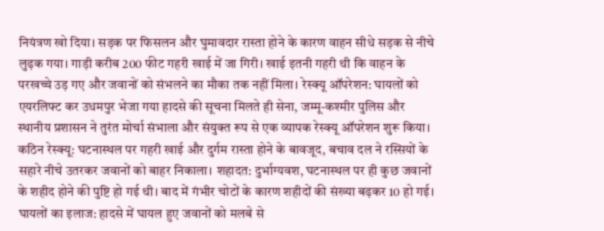नियंत्रण खो दिया। सड़क पर फिसलन और घुमावदार रास्ता होने के कारण वाहन सीधे सड़क से नीचे लुढ़क गया। गाड़ी करीब 200 फीट गहरी खाई में जा गिरी। खाई इतनी गहरी थी कि वाहन के परखच्चे उड़ गए और जवानों को संभलने का मौका तक नहीं मिला। रेस्क्यू ऑपरेशन: घायलों को एयरलिफ्ट कर उधमपुर भेजा गया हादसे की सूचना मिलते ही सेना, जम्मू-कश्मीर पुलिस और स्थानीय प्रशासन ने तुरंत मोर्चा संभाला और संयुक्त रूप से एक व्यापक रेस्क्यू ऑपरेशन शुरू किया। कठिन रेस्क्यू: घटनास्थल पर गहरी खाई और दुर्गम रास्ता होने के बावजूद, बचाव दल ने रस्सियों के सहारे नीचे उतरकर जवानों को बाहर निकाला। शहादत: दुर्भाग्यवश, घटनास्थल पर ही कुछ जवानों के शहीद होने की पुष्टि हो गई थी। बाद में गंभीर चोटों के कारण शहीदों की संख्या बढ़कर 10 हो गई। घायलों का इलाज: हादसे में घायल हुए जवानों को मलबे से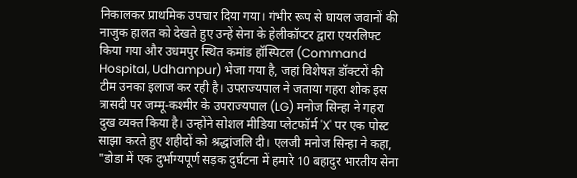निकालकर प्राथमिक उपचार दिया गया। गंभीर रूप से घायल जवानों की नाजुक हालत को देखते हुए उन्हें सेना के हेलीकॉप्टर द्वारा एयरलिफ्ट किया गया और उधमपुर स्थित कमांड हॉस्पिटल (Command Hospital, Udhampur) भेजा गया है, जहां विशेषज्ञ डॉक्टरों की टीम उनका इलाज कर रही है। उपराज्यपाल ने जताया गहरा शोक इस त्रासदी पर जम्मू-कश्मीर के उपराज्यपाल (LG) मनोज सिन्हा ने गहरा दुख व्यक्त किया है। उन्होंने सोशल मीडिया प्लेटफॉर्म 'X' पर एक पोस्ट साझा करते हुए शहीदों को श्रद्धांजलि दी। एलजी मनोज सिन्हा ने कहा, "डोडा में एक दुर्भाग्यपूर्ण सड़क दुर्घटना में हमारे 10 बहादुर भारतीय सेना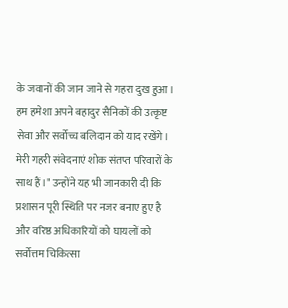के जवानों की जान जाने से गहरा दुख हुआ। हम हमेशा अपने बहादुर सैनिकों की उत्कृष्ट सेवा और सर्वोच्च बलिदान को याद रखेंगे। मेरी गहरी संवेदनाएं शोक संतप्त परिवारों के साथ हैं।" उन्होंने यह भी जानकारी दी कि प्रशासन पूरी स्थिति पर नजर बनाए हुए है और वरिष्ठ अधिकारियों को घायलों को सर्वोत्तम चिकित्सा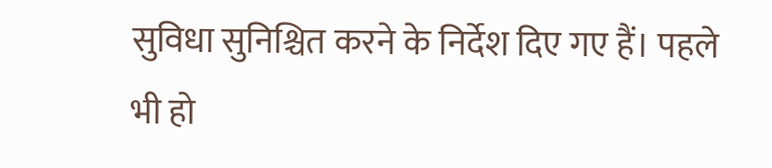सुविधा सुनिश्चित करने के निर्देश दिए गए हैं। पहले भी हो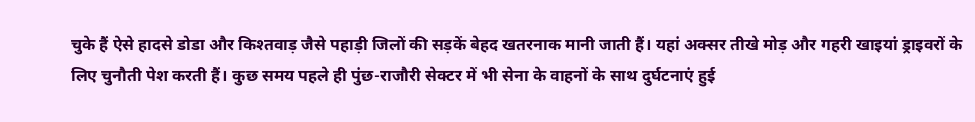चुके हैं ऐसे हादसे डोडा और किश्तवाड़ जैसे पहाड़ी जिलों की सड़कें बेहद खतरनाक मानी जाती हैं। यहां अक्सर तीखे मोड़ और गहरी खाइयां ड्राइवरों के लिए चुनौती पेश करती हैं। कुछ समय पहले ही पुंछ-राजौरी सेक्टर में भी सेना के वाहनों के साथ दुर्घटनाएं हुई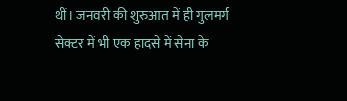थीं। जनवरी की शुरुआत में ही गुलमर्ग सेक्टर में भी एक हादसे में सेना के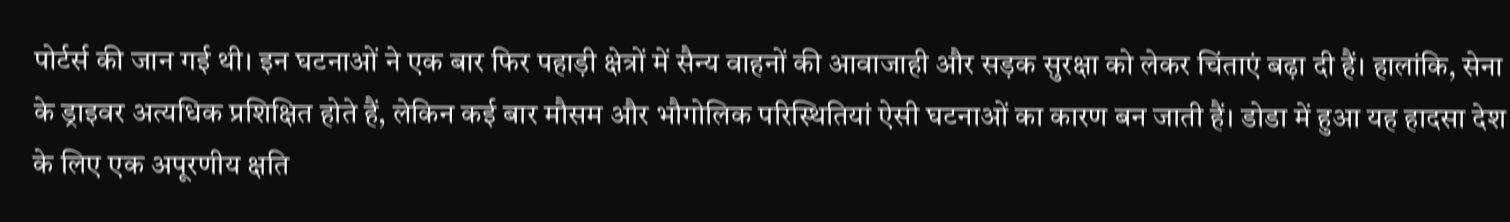पोर्टर्स की जान गई थी। इन घटनाओं ने एक बार फिर पहाड़ी क्षेत्रों में सैन्य वाहनों की आवाजाही और सड़क सुरक्षा को लेकर चिंताएं बढ़ा दी हैं। हालांकि, सेना के ड्राइवर अत्यधिक प्रशिक्षित होते हैं, लेकिन कई बार मौसम और भौगोलिक परिस्थितियां ऐसी घटनाओं का कारण बन जाती हैं। डोडा में हुआ यह हादसा देश के लिए एक अपूरणीय क्षति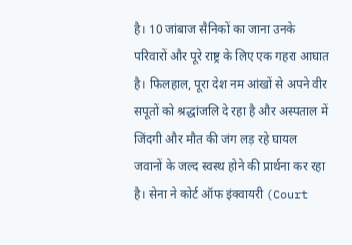है। 10 जांबाज सैनिकों का जाना उनके परिवारों और पूरे राष्ट्र के लिए एक गहरा आघात है। फिलहाल, पूरा देश नम आंखों से अपने वीर सपूतों को श्रद्धांजलि दे रहा है और अस्पताल में जिंदगी और मौत की जंग लड़ रहे घायल जवानों के जल्द स्वस्थ होने की प्रार्थना कर रहा है। सेना ने कोर्ट ऑफ इंक्वायरी (Court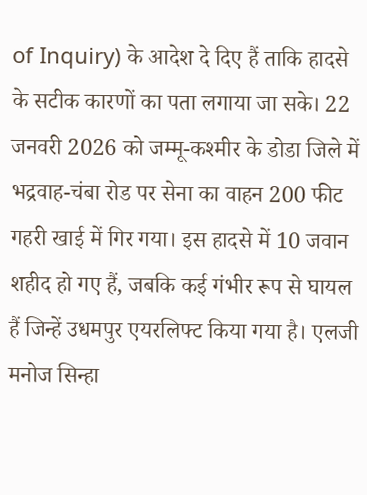of Inquiry) के आदेश दे दिए हैं ताकि हादसे के सटीक कारणों का पता लगाया जा सके। 22 जनवरी 2026 को जम्मू-कश्मीर के डोडा जिले में भद्रवाह-चंबा रोड पर सेना का वाहन 200 फीट गहरी खाई में गिर गया। इस हादसे में 10 जवान शहीद हो गए हैं, जबकि कई गंभीर रूप से घायल हैं जिन्हें उधमपुर एयरलिफ्ट किया गया है। एलजी मनोज सिन्हा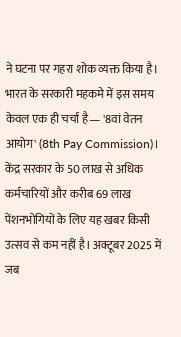ने घटना पर गहरा शोक व्यक्त किया है।
भारत के सरकारी महकमे में इस समय केवल एक ही चर्चा है— '8वां वेतन आयोग' (8th Pay Commission)। केंद्र सरकार के 50 लाख से अधिक कर्मचारियों और करीब 69 लाख पेंशनभोगियों के लिए यह खबर किसी उत्सव से कम नहीं है। अक्टूबर 2025 में जब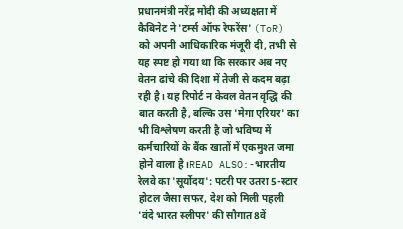प्रधानमंत्री नरेंद्र मोदी की अध्यक्षता में कैबिनेट ने 'टर्म्स ऑफ रेफरेंस' (ToR) को अपनी आधिकारिक मंजूरी दी, तभी से यह स्पष्ट हो गया था कि सरकार अब नए वेतन ढांचे की दिशा में तेजी से कदम बढ़ा रही है। यह रिपोर्ट न केवल वेतन वृद्धि की बात करती है, बल्कि उस 'मेगा एरियर' का भी विश्लेषण करती है जो भविष्य में कर्मचारियों के बैंक खातों में एकमुश्त जमा होने वाला है।READ ALSO:-भारतीय रेलवे का 'सूर्योदय': पटरी पर उतरा 5-स्टार होटल जैसा सफर, देश को मिली पहली 'वंदे भारत स्लीपर' की सौगात 8वें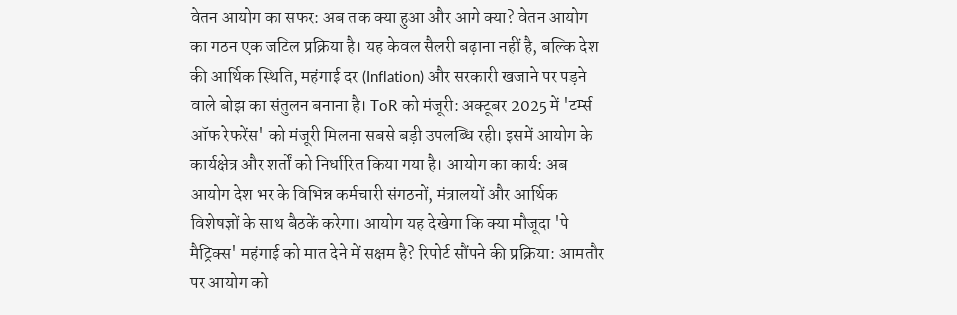वेतन आयोग का सफर: अब तक क्या हुआ और आगे क्या? वेतन आयोग का गठन एक जटिल प्रक्रिया है। यह केवल सैलरी बढ़ाना नहीं है, बल्कि देश की आर्थिक स्थिति, महंगाई दर (Inflation) और सरकारी खजाने पर पड़ने वाले बोझ का संतुलन बनाना है। ToR को मंजूरी: अक्टूबर 2025 में 'टर्म्स ऑफ रेफरेंस' को मंजूरी मिलना सबसे बड़ी उपलब्धि रही। इसमें आयोग के कार्यक्षेत्र और शर्तों को निर्धारित किया गया है। आयोग का कार्य: अब आयोग देश भर के विभिन्न कर्मचारी संगठनों, मंत्रालयों और आर्थिक विशेषज्ञों के साथ बैठकें करेगा। आयोग यह देखेगा कि क्या मौजूदा 'पे मैट्रिक्स' महंगाई को मात देने में सक्षम है? रिपोर्ट सौंपने की प्रक्रिया: आमतौर पर आयोग को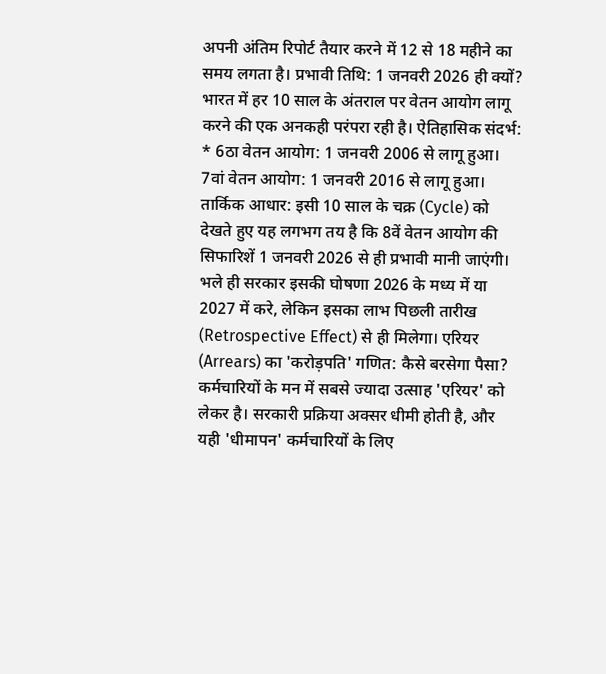अपनी अंतिम रिपोर्ट तैयार करने में 12 से 18 महीने का समय लगता है। प्रभावी तिथि: 1 जनवरी 2026 ही क्यों? भारत में हर 10 साल के अंतराल पर वेतन आयोग लागू करने की एक अनकही परंपरा रही है। ऐतिहासिक संदर्भ: * 6ठा वेतन आयोग: 1 जनवरी 2006 से लागू हुआ। 7वां वेतन आयोग: 1 जनवरी 2016 से लागू हुआ। तार्किक आधार: इसी 10 साल के चक्र (Cycle) को देखते हुए यह लगभग तय है कि 8वें वेतन आयोग की सिफारिशें 1 जनवरी 2026 से ही प्रभावी मानी जाएंगी। भले ही सरकार इसकी घोषणा 2026 के मध्य में या 2027 में करे, लेकिन इसका लाभ पिछली तारीख (Retrospective Effect) से ही मिलेगा। एरियर (Arrears) का 'करोड़पति' गणित: कैसे बरसेगा पैसा? कर्मचारियों के मन में सबसे ज्यादा उत्साह 'एरियर' को लेकर है। सरकारी प्रक्रिया अक्सर धीमी होती है, और यही 'धीमापन' कर्मचारियों के लिए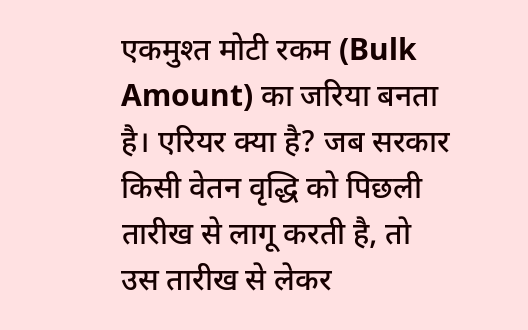एकमुश्त मोटी रकम (Bulk Amount) का जरिया बनता है। एरियर क्या है? जब सरकार किसी वेतन वृद्धि को पिछली तारीख से लागू करती है, तो उस तारीख से लेकर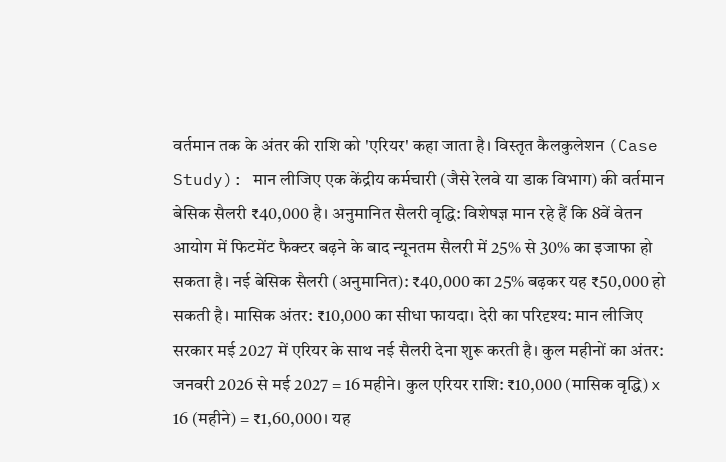वर्तमान तक के अंतर की राशि को 'एरियर' कहा जाता है। विस्तृत कैलकुलेशन (Case Study): मान लीजिए एक केंद्रीय कर्मचारी (जैसे रेलवे या डाक विभाग) की वर्तमान बेसिक सैलरी ₹40,000 है। अनुमानित सैलरी वृद्धि: विशेषज्ञ मान रहे हैं कि 8वें वेतन आयोग में फिटमेंट फैक्टर बढ़ने के बाद न्यूनतम सैलरी में 25% से 30% का इजाफा हो सकता है। नई बेसिक सैलरी (अनुमानित): ₹40,000 का 25% बढ़कर यह ₹50,000 हो सकती है। मासिक अंतर: ₹10,000 का सीधा फायदा। देरी का परिदृश्य: मान लीजिए सरकार मई 2027 में एरियर के साथ नई सैलरी देना शुरू करती है। कुल महीनों का अंतर: जनवरी 2026 से मई 2027 = 16 महीने। कुल एरियर राशि: ₹10,000 (मासिक वृद्धि) x 16 (महीने) = ₹1,60,000। यह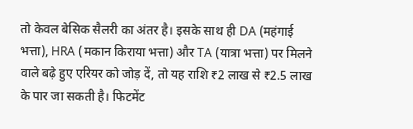तो केवल बेसिक सैलरी का अंतर है। इसके साथ ही DA (महंगाई भत्ता), HRA (मकान किराया भत्ता) और TA (यात्रा भत्ता) पर मिलने वाले बढ़े हुए एरियर को जोड़ दें, तो यह राशि ₹2 लाख से ₹2.5 लाख के पार जा सकती है। फिटमेंट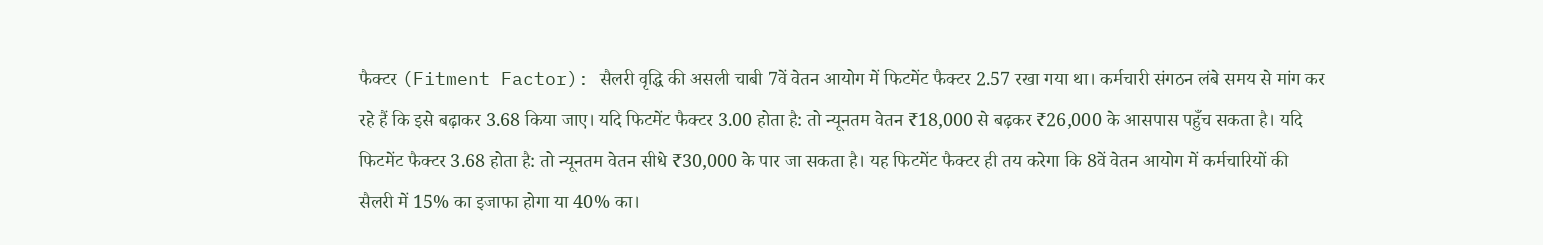फैक्टर (Fitment Factor): सैलरी वृद्धि की असली चाबी 7वें वेतन आयोग में फिटमेंट फैक्टर 2.57 रखा गया था। कर्मचारी संगठन लंबे समय से मांग कर रहे हैं कि इसे बढ़ाकर 3.68 किया जाए। यदि फिटमेंट फैक्टर 3.00 होता है: तो न्यूनतम वेतन ₹18,000 से बढ़कर ₹26,000 के आसपास पहुँच सकता है। यदि फिटमेंट फैक्टर 3.68 होता है: तो न्यूनतम वेतन सीधे ₹30,000 के पार जा सकता है। यह फिटमेंट फैक्टर ही तय करेगा कि 8वें वेतन आयोग में कर्मचारियों की सैलरी में 15% का इजाफा होगा या 40% का।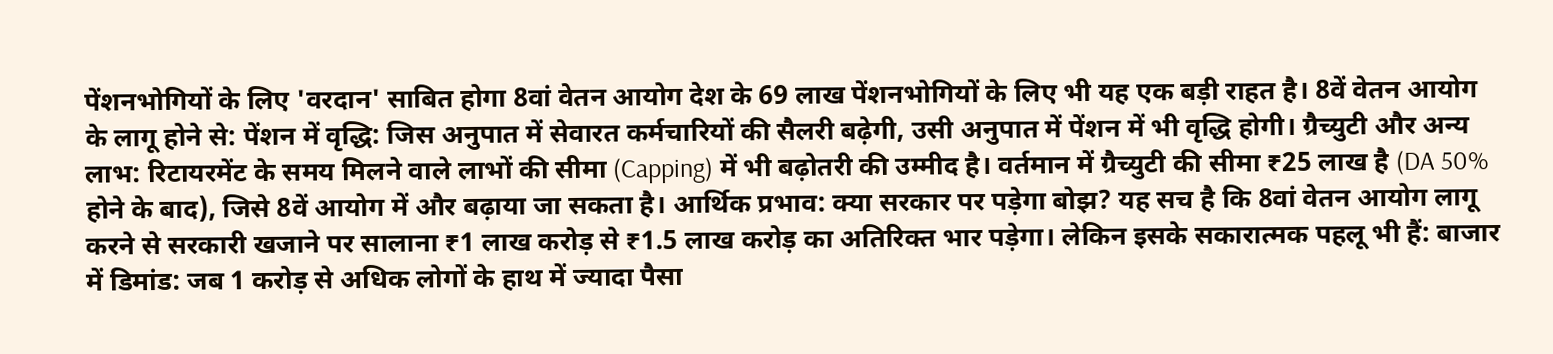पेंशनभोगियों के लिए 'वरदान' साबित होगा 8वां वेतन आयोग देश के 69 लाख पेंशनभोगियों के लिए भी यह एक बड़ी राहत है। 8वें वेतन आयोग के लागू होने से: पेंशन में वृद्धि: जिस अनुपात में सेवारत कर्मचारियों की सैलरी बढ़ेगी, उसी अनुपात में पेंशन में भी वृद्धि होगी। ग्रैच्युटी और अन्य लाभ: रिटायरमेंट के समय मिलने वाले लाभों की सीमा (Capping) में भी बढ़ोतरी की उम्मीद है। वर्तमान में ग्रैच्युटी की सीमा ₹25 लाख है (DA 50% होने के बाद), जिसे 8वें आयोग में और बढ़ाया जा सकता है। आर्थिक प्रभाव: क्या सरकार पर पड़ेगा बोझ? यह सच है कि 8वां वेतन आयोग लागू करने से सरकारी खजाने पर सालाना ₹1 लाख करोड़ से ₹1.5 लाख करोड़ का अतिरिक्त भार पड़ेगा। लेकिन इसके सकारात्मक पहलू भी हैं: बाजार में डिमांड: जब 1 करोड़ से अधिक लोगों के हाथ में ज्यादा पैसा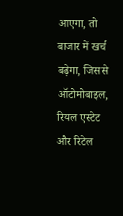आएगा, तो बाजार में खर्च बढ़ेगा, जिससे ऑटोमोबाइल, रियल एस्टेट और रिटेल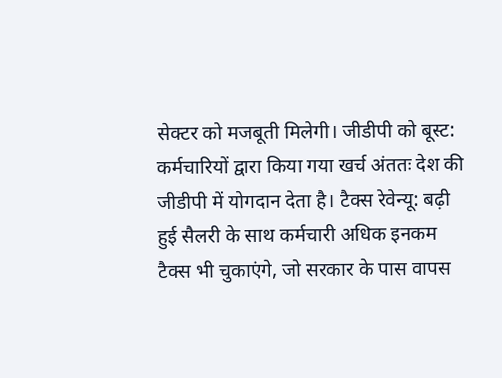सेक्टर को मजबूती मिलेगी। जीडीपी को बूस्ट: कर्मचारियों द्वारा किया गया खर्च अंततः देश की जीडीपी में योगदान देता है। टैक्स रेवेन्यू: बढ़ी हुई सैलरी के साथ कर्मचारी अधिक इनकम टैक्स भी चुकाएंगे, जो सरकार के पास वापस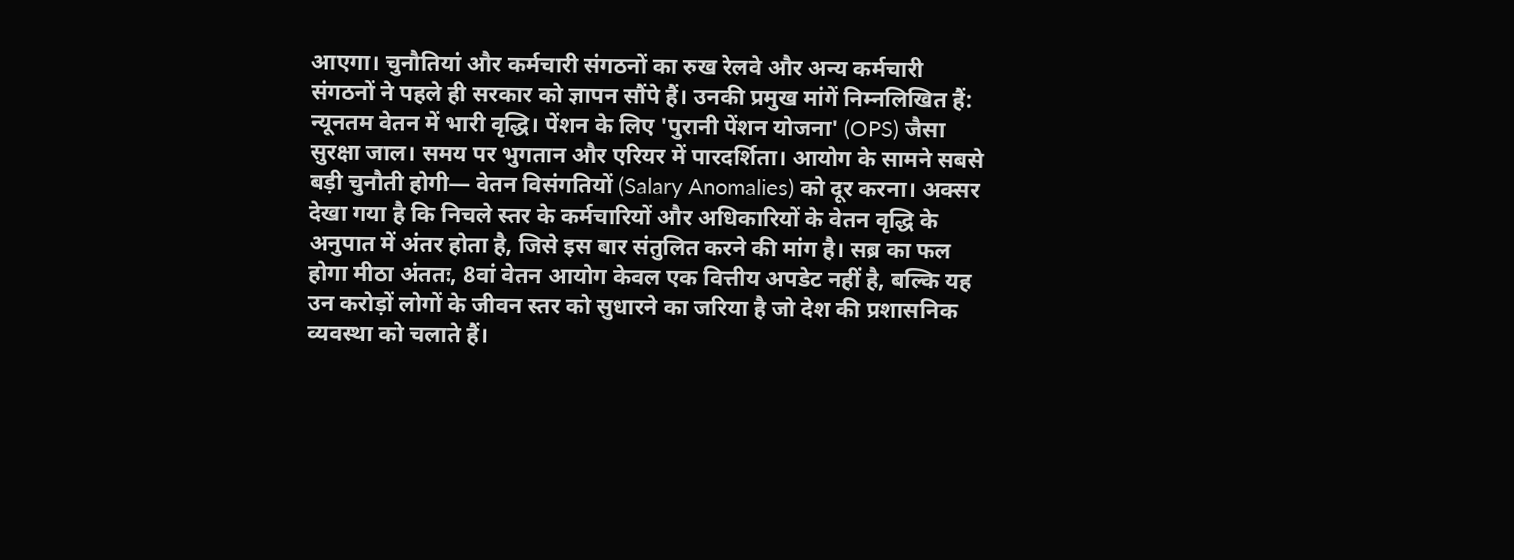आएगा। चुनौतियां और कर्मचारी संगठनों का रुख रेलवे और अन्य कर्मचारी संगठनों ने पहले ही सरकार को ज्ञापन सौंपे हैं। उनकी प्रमुख मांगें निम्नलिखित हैं: न्यूनतम वेतन में भारी वृद्धि। पेंशन के लिए 'पुरानी पेंशन योजना' (OPS) जैसा सुरक्षा जाल। समय पर भुगतान और एरियर में पारदर्शिता। आयोग के सामने सबसे बड़ी चुनौती होगी— वेतन विसंगतियों (Salary Anomalies) को दूर करना। अक्सर देखा गया है कि निचले स्तर के कर्मचारियों और अधिकारियों के वेतन वृद्धि के अनुपात में अंतर होता है, जिसे इस बार संतुलित करने की मांग है। सब्र का फल होगा मीठा अंततः, 8वां वेतन आयोग केवल एक वित्तीय अपडेट नहीं है, बल्कि यह उन करोड़ों लोगों के जीवन स्तर को सुधारने का जरिया है जो देश की प्रशासनिक व्यवस्था को चलाते हैं।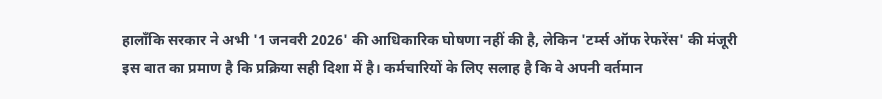हालाँकि सरकार ने अभी '1 जनवरी 2026' की आधिकारिक घोषणा नहीं की है, लेकिन 'टर्म्स ऑफ रेफरेंस' की मंजूरी इस बात का प्रमाण है कि प्रक्रिया सही दिशा में है। कर्मचारियों के लिए सलाह है कि वे अपनी वर्तमान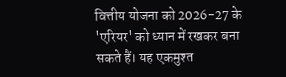वित्तीय योजना को 2026-27 के 'एरियर' को ध्यान में रखकर बना सकते हैं। यह एकमुश्त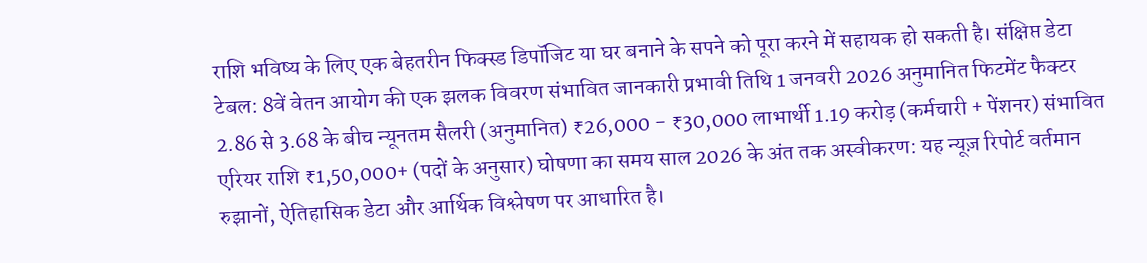राशि भविष्य के लिए एक बेहतरीन फिक्स्ड डिपॉजिट या घर बनाने के सपने को पूरा करने में सहायक हो सकती है। संक्षिप्त डेटा टेबल: 8वें वेतन आयोग की एक झलक विवरण संभावित जानकारी प्रभावी तिथि 1 जनवरी 2026 अनुमानित फिटमेंट फैक्टर 2.86 से 3.68 के बीच न्यूनतम सैलरी (अनुमानित) ₹26,000 - ₹30,000 लाभार्थी 1.19 करोड़ (कर्मचारी + पेंशनर) संभावित एरियर राशि ₹1,50,000+ (पदों के अनुसार) घोषणा का समय साल 2026 के अंत तक अस्वीकरण: यह न्यूज़ रिपोर्ट वर्तमान रुझानों, ऐतिहासिक डेटा और आर्थिक विश्लेषण पर आधारित है।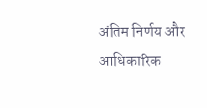अंतिम निर्णय और आधिकारिक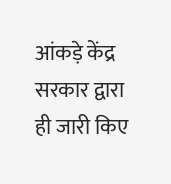आंकड़े केंद्र सरकार द्वारा ही जारी किए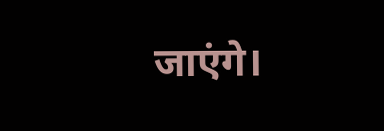जाएंगे।